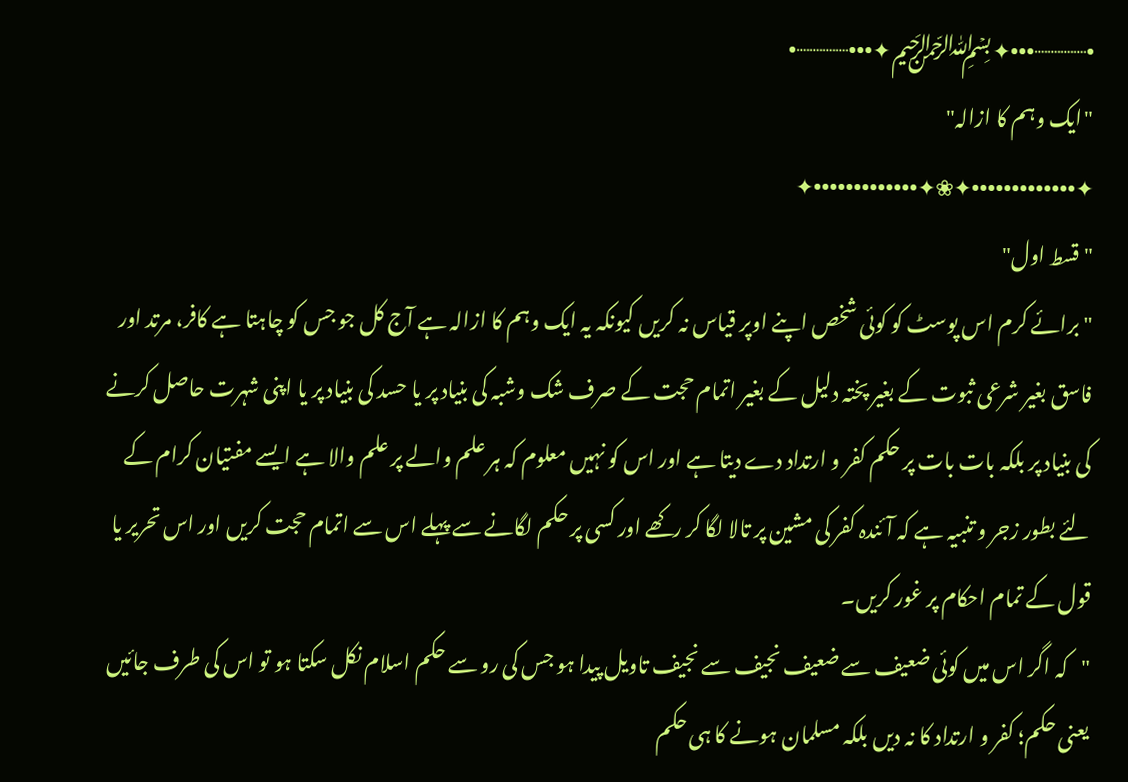•┈┈┈┈•••✦﷽✦•••┈┈┈┈•
"ایک وہم کا ازالہ"
✦•••••••••••••✦❀✦•••••••••••••✦
"قسط اول"
"برائے کرم اس پوسٹ کو کوئی شخص اپنے اوپر قیاس نہ کریں کیونکہ یہ ایک وہم کا ازالہ ہے آج کل جو جس کو چاہتا ہے کافر، مرتد اور فاسق بغیر شرعی ثبوت کے بغیر پختہ دلیل کے بغیر اتمام حجت کے صرف شک وشبہ کی بنیاد پر یا حسد کی بنیاد پر یا اپنی شہرت حاصل کرنے کی بنیاد پر بلکہ بات بات پر حکم کفر و ارتداد دے دیتا ہے اور اس کو نہیں معلوم کہ ہر علم والے پر علم والا ہے ایسے مفتیان کرام کے لئے بطور زجر و تنبیہ ہے کہ آئندہ کفر کی مشین پر تالا لگا کر رکھے اور کسی پر حکم لگانے سے پہلے اس سے اتمام حجت کریں اور اس تحریر یا قول کے تمام احکام پر غور کریں۔
"کہ اگر اس میں کوئی ضعیف سے ضعیف نجیف سے نجیف تاویل پیدا ہو جس کی رو سے حکم اسلام نکل سکتا ہو تو اس کی طرف جائیں یعنی حکم؛ کفر و ارتداد کا نہ دیں بلکہ مسلمان ہونے کا ہی حکم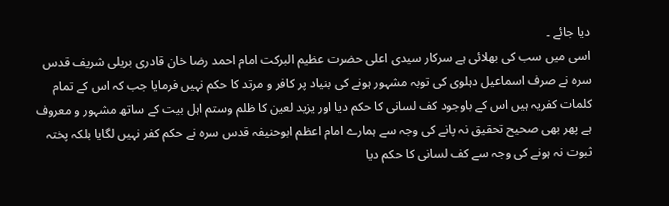دیا جائے ۔
اسی میں سب کی بھلائی ہے سرکار سیدی اعلی حضرت عظیم البرکت امام احمد رضا خان قادری بریلی شریف قدس سرہ نے صرف اسماعیل دہلوی کی توبہ مشہور ہونے کی بنیاد پر کافر و مرتد کا حکم نہیں فرمایا جب کہ اس کے تمام کلمات کفریہ ہیں اس کے باوجود کف لسانی کا حکم دیا اور یزید لعین کا ظلم وستم اہل بیت کے ساتھ مشہور و معروف ہے پھر بھی صحیح تحقیق نہ پانے کی وجہ سے ہمارے امام اعظم ابوحنیفہ قدس سرہ نے حکم کفر نہیں لگایا بلکہ پختہ ثبوت نہ ہونے کی وجہ سے کف لسانی کا حکم دیا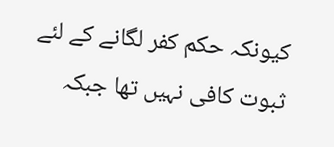کیونکہ حکم کفر لگانے کے لئے ثبوت کافی نہیں تھا جبکہ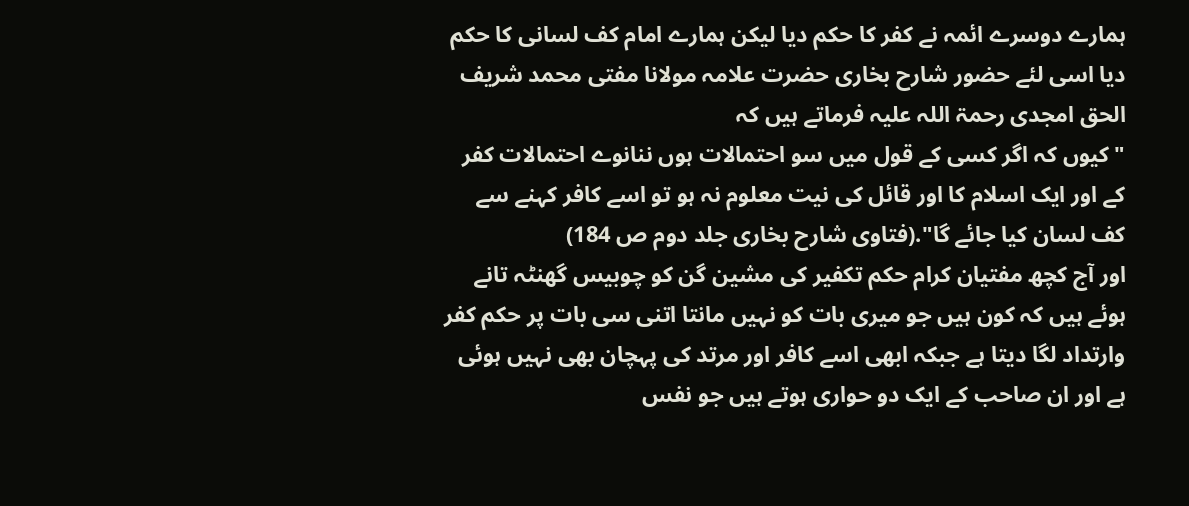ہمارے دوسرے ائمہ نے کفر کا حکم دیا لیکن ہمارے امام کف لسانی کا حکم دیا اسی لئے حضور شارح بخاری حضرت علامہ مولانا مفتی محمد شریف الحق امجدی رحمۃ اللہ علیہ فرماتے ہیں کہ
"کیوں کہ اگر کسی کے قول میں سو احتمالات ہوں ننانوے احتمالات کفر کے اور ایک اسلام کا اور قائل کی نیت معلوم نہ ہو تو اسے کافر کہنے سے کف لسان کیا جائے گا".(فتاوی شارح بخاری جلد دوم ص 184)
اور آج کچھ مفتیان کرام حکم تکفیر کی مشین گن کو چوبیس گھنٹہ تانے ہوئے ہیں کہ کون ہیں جو میری بات کو نہیں مانتا اتنی سی بات پر حکم کفر وارتداد لگا دیتا ہے جبکہ ابھی اسے کافر اور مرتد کی پہچان بھی نہیں ہوئی ہے اور ان صاحب کے ایک دو حواری ہوتے ہیں جو نفس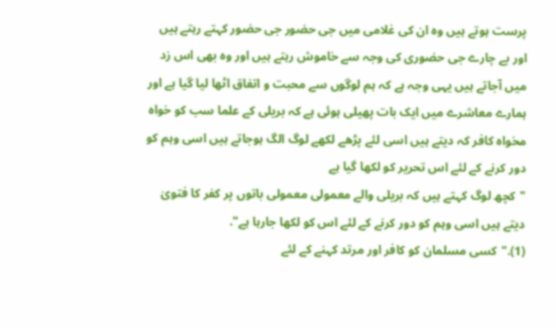پرست ہوتے ہیں وہ ان کی غلامی میں جی حضور جی حضور کہتے رہتے ہیں اور بے چارے جی حضوری کی وجہ سے خاموش رہتے ہیں اور وہ بھی اس زد میں آجاتے ہیں یہی وجہ ہے کہ ہم لوگوں سے محبت و اتفاق اٹھا لیا گیا ہے اور ہمارے معاشرے میں ایک بات پھیلی ہوئی ہے کہ بریلی کے علما سب کو خواہ مخواہ کافر کہ دیتے ہیں اسی لئے پڑھے لکھے لوگ الگ ہوجاتے ہیں اسی وہم کو دور کرنے کے لئے اس تحریر کو لکھا گیا ہے
"کچھ لوگ کہتے ہیں کہ بریلی والے معمولی معمولی باتوں پر کفر کا فتویٰ دیتے ہیں اسی وہم کو دور کرنے کے لئے اس کو لکھا جارہا ہے".
(1)."کسی مسلمان کو کافر اور مرتد کہنے کے لئے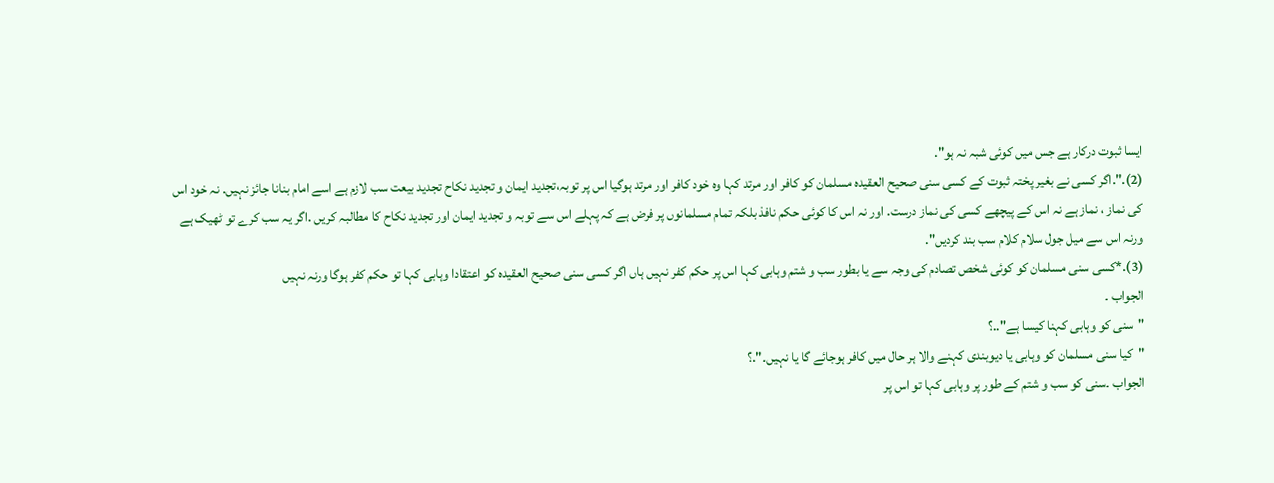ایسا ثبوت درکار ہے جس میں کوئی شبہ نہ ہو".
(2).".اگر کسی نے بغیر پختہ ثبوت کے کسی سنی صحیح العقیدہ مسلمان کو کافر اور مرتد کہا وہ خود کافر اور مرتد ہوگیا اس پر توبہ،تجدید ایمان و تجدید نکاح تجدید بیعت سب لازم ہے اسے امام بنانا جائز نہیں. نہ خود اس کی نماز ، نماز ہے نہ اس کے پیچھے کسی کی نماز درست. اور نہ اس کا کوئی حکم نافذ بلکہ تمام مسلمانوں پر فرض ہے کہ پہلے اس سے توبہ و تجدید ایمان اور تجدید نکاح کا مطالبہ کریں .اگر یہ سب کرے تو ٹھیک ہے ورنہ اس سے میل جول سلام کلام سب بند کردیں".
(3).*کسی سنی مسلمان کو کوئی شخص تصادم کی وجہ سے یا بطور سب و شتم وہابی کہا اس پر حکم کفر نہیں ہاں اگر کسی سنی صحیح العقیدہ کو اعتقادا وہابی کہا تو حکم کفر ہوگا ورنہ نہیں
الجواب ۔
"سنی کو وہابی کہنا کیسا ہے"..؟
"کیا سنی مسلمان کو وہابی یا دیوبندی کہنے والا ہر حال میں کافر ہوجائے گا یا نہیں۔".؟
الجواب ۔سنی کو سب و شتم کے طور پر وہابی کہا تو اس پر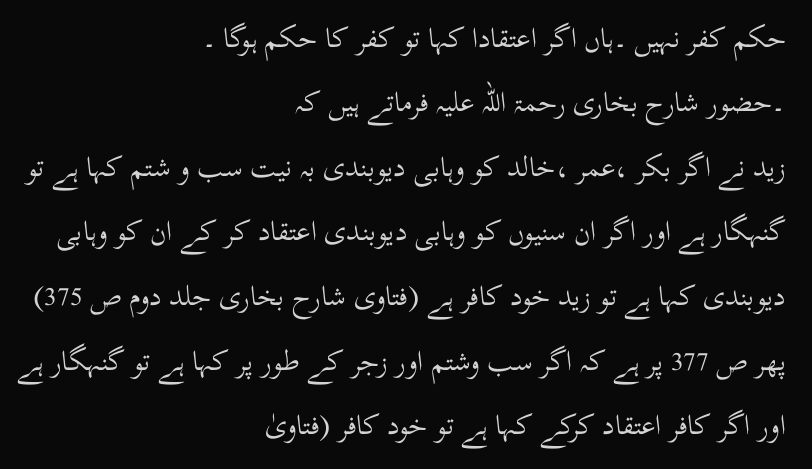حکم کفر نہیں ۔ہاں اگر اعتقادا کہا تو کفر کا حکم ہوگا ۔
۔حضور شارح بخاری رحمۃ اللہ علیہ فرماتے ہیں کہ
زید نے اگر بکر ،عمر ،خالد کو وہابی دیوبندی بہ نیت سب و شتم کہا ہے تو گنہگار ہے اور اگر ان سنیوں کو وہابی دیوبندی اعتقاد کر کے ان کو وہابی دیوبندی کہا ہے تو زید خود کافر ہے (فتاوی شارح بخاری جلد دوم ص 375)
پھر ص 377 پر ہے کہ اگر سب وشتم اور زجر کے طور پر کہا ہے تو گنہگار ہے اور اگر کافر اعتقاد کرکے کہا ہے تو خود کافر (فتاویٰ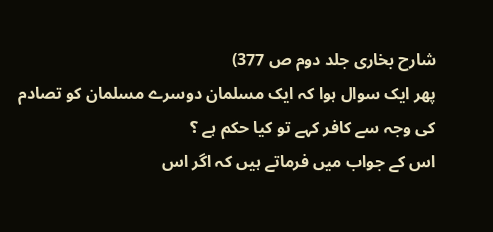شارح بخاری جلد دوم ص 377)
پھر ایک سوال ہوا کہ ایک مسلمان دوسرے مسلمان کو تصادم کی وجہ سے کافر کہے تو کیا حکم ہے ؟
اس کے جواب میں فرماتے ہیں کہ اگر اس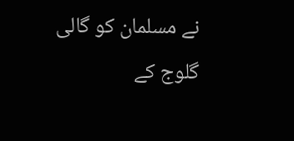نے مسلمان کو گالی گلوج کے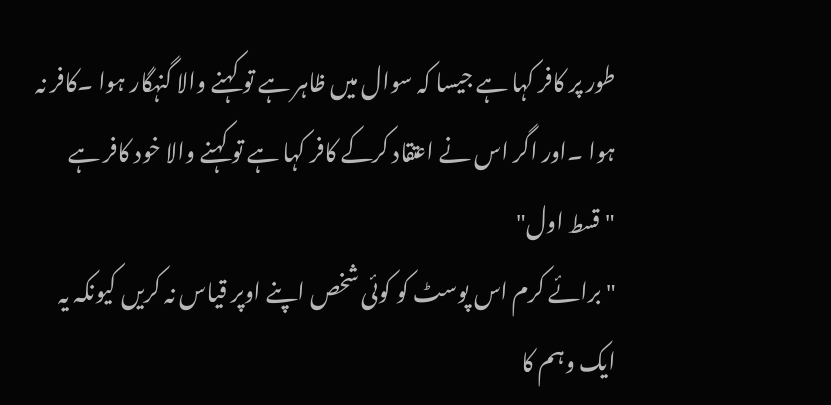طور پر کافر کہا ہے جیسا کہ سوال میں ظاہر ہے تو کہنے والا گنہگار ہوا ۔کافر نہ ہوا ۔اور اگر اس نے اعتقاد کرکے کافر کہا ہے تو کہنے والا خود کافر ہے
"قسط اول"
"برائے کرم اس پوسٹ کو کوئی شخص اپنے اوپر قیاس نہ کریں کیونکہ یہ ایک وہم کا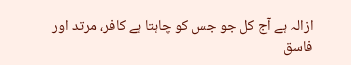ازالہ ہے آج کل جو جس کو چاہتا ہے کافر، مرتد اور فاسق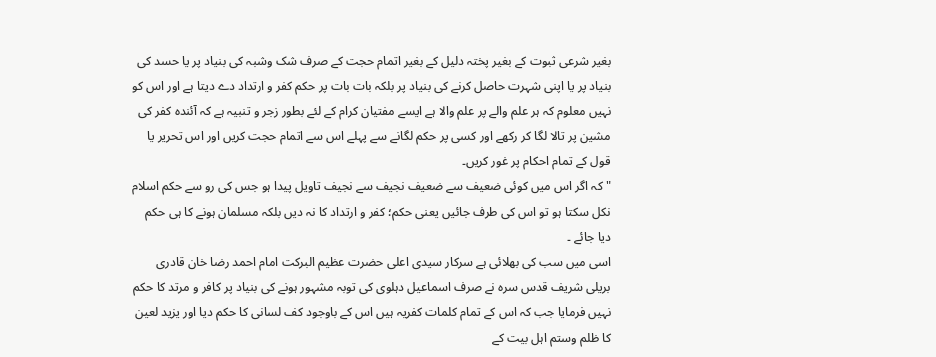بغیر شرعی ثبوت کے بغیر پختہ دلیل کے بغیر اتمام حجت کے صرف شک وشبہ کی بنیاد پر یا حسد کی بنیاد پر یا اپنی شہرت حاصل کرنے کی بنیاد پر بلکہ بات بات پر حکم کفر و ارتداد دے دیتا ہے اور اس کو نہیں معلوم کہ ہر علم والے پر علم والا ہے ایسے مفتیان کرام کے لئے بطور زجر و تنبیہ ہے کہ آئندہ کفر کی مشین پر تالا لگا کر رکھے اور کسی پر حکم لگانے سے پہلے اس سے اتمام حجت کریں اور اس تحریر یا قول کے تمام احکام پر غور کریں۔
"کہ اگر اس میں کوئی ضعیف سے ضعیف نجیف سے نجیف تاویل پیدا ہو جس کی رو سے حکم اسلام نکل سکتا ہو تو اس کی طرف جائیں یعنی حکم؛ کفر و ارتداد کا نہ دیں بلکہ مسلمان ہونے کا ہی حکم دیا جائے ۔
اسی میں سب کی بھلائی ہے سرکار سیدی اعلی حضرت عظیم البرکت امام احمد رضا خان قادری بریلی شریف قدس سرہ نے صرف اسماعیل دہلوی کی توبہ مشہور ہونے کی بنیاد پر کافر و مرتد کا حکم نہیں فرمایا جب کہ اس کے تمام کلمات کفریہ ہیں اس کے باوجود کف لسانی کا حکم دیا اور یزید لعین کا ظلم وستم اہل بیت کے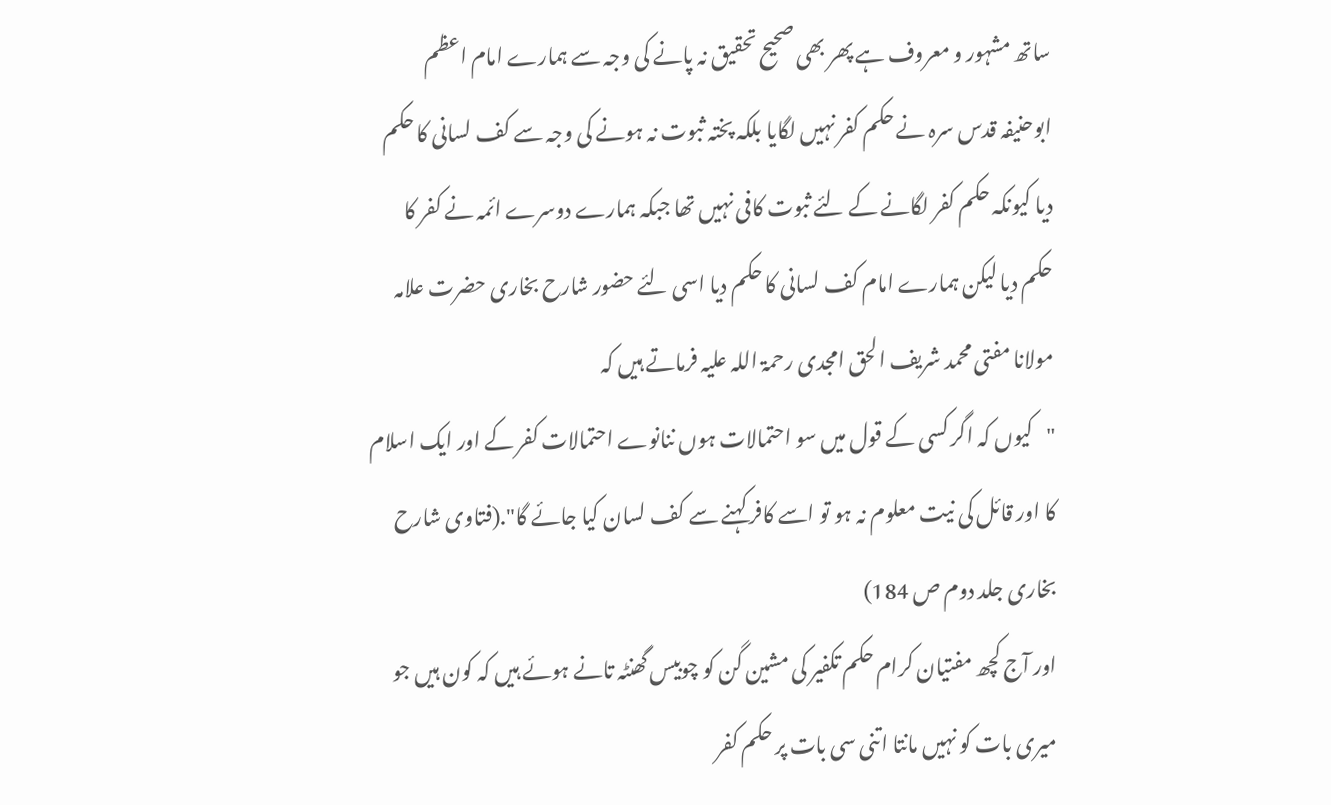ساتھ مشہور و معروف ہے پھر بھی صحیح تحقیق نہ پانے کی وجہ سے ہمارے امام اعظم ابوحنیفہ قدس سرہ نے حکم کفر نہیں لگایا بلکہ پختہ ثبوت نہ ہونے کی وجہ سے کف لسانی کا حکم دیا کیونکہ حکم کفر لگانے کے لئے ثبوت کافی نہیں تھا جبکہ ہمارے دوسرے ائمہ نے کفر کا حکم دیا لیکن ہمارے امام کف لسانی کا حکم دیا اسی لئے حضور شارح بخاری حضرت علامہ مولانا مفتی محمد شریف الحق امجدی رحمۃ اللہ علیہ فرماتے ہیں کہ
"کیوں کہ اگر کسی کے قول میں سو احتمالات ہوں ننانوے احتمالات کفر کے اور ایک اسلام کا اور قائل کی نیت معلوم نہ ہو تو اسے کافر کہنے سے کف لسان کیا جائے گا".(فتاوی شارح بخاری جلد دوم ص 184)
اور آج کچھ مفتیان کرام حکم تکفیر کی مشین گن کو چوبیس گھنٹہ تانے ہوئے ہیں کہ کون ہیں جو میری بات کو نہیں مانتا اتنی سی بات پر حکم کفر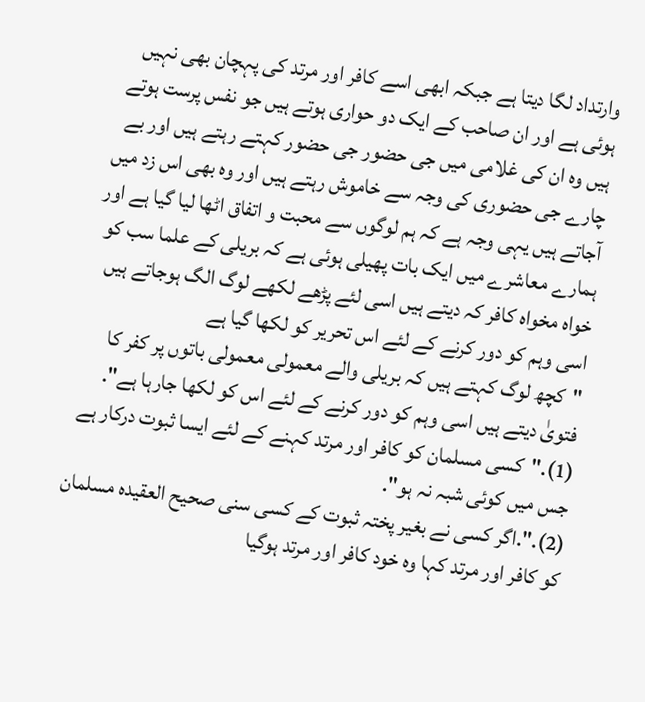وارتداد لگا دیتا ہے جبکہ ابھی اسے کافر اور مرتد کی پہچان بھی نہیں ہوئی ہے اور ان صاحب کے ایک دو حواری ہوتے ہیں جو نفس پرست ہوتے ہیں وہ ان کی غلامی میں جی حضور جی حضور کہتے رہتے ہیں اور بے چارے جی حضوری کی وجہ سے خاموش رہتے ہیں اور وہ بھی اس زد میں آجاتے ہیں یہی وجہ ہے کہ ہم لوگوں سے محبت و اتفاق اٹھا لیا گیا ہے اور ہمارے معاشرے میں ایک بات پھیلی ہوئی ہے کہ بریلی کے علما سب کو خواہ مخواہ کافر کہ دیتے ہیں اسی لئے پڑھے لکھے لوگ الگ ہوجاتے ہیں اسی وہم کو دور کرنے کے لئے اس تحریر کو لکھا گیا ہے
"کچھ لوگ کہتے ہیں کہ بریلی والے معمولی معمولی باتوں پر کفر کا فتویٰ دیتے ہیں اسی وہم کو دور کرنے کے لئے اس کو لکھا جارہا ہے".
(1)."کسی مسلمان کو کافر اور مرتد کہنے کے لئے ایسا ثبوت درکار ہے جس میں کوئی شبہ نہ ہو".
(2).".اگر کسی نے بغیر پختہ ثبوت کے کسی سنی صحیح العقیدہ مسلمان کو کافر اور مرتد کہا وہ خود کافر اور مرتد ہوگیا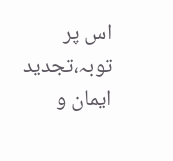اس پر توبہ،تجدید ایمان و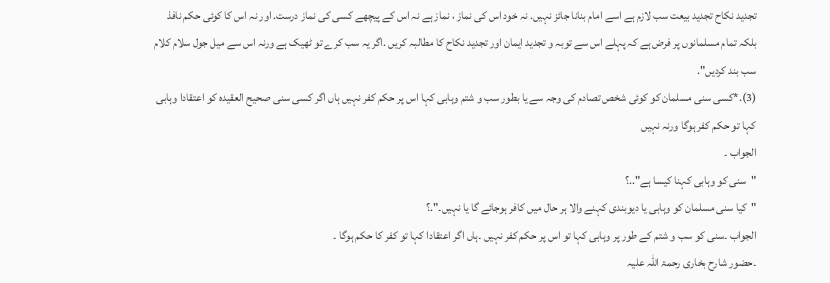تجدید نکاح تجدید بیعت سب لازم ہے اسے امام بنانا جائز نہیں. نہ خود اس کی نماز ، نماز ہے نہ اس کے پیچھے کسی کی نماز درست. اور نہ اس کا کوئی حکم نافذ بلکہ تمام مسلمانوں پر فرض ہے کہ پہلے اس سے توبہ و تجدید ایمان اور تجدید نکاح کا مطالبہ کریں .اگر یہ سب کرے تو ٹھیک ہے ورنہ اس سے میل جول سلام کلام سب بند کردیں".
(3).*کسی سنی مسلمان کو کوئی شخص تصادم کی وجہ سے یا بطور سب و شتم وہابی کہا اس پر حکم کفر نہیں ہاں اگر کسی سنی صحیح العقیدہ کو اعتقادا وہابی کہا تو حکم کفر ہوگا ورنہ نہیں
الجواب ۔
"سنی کو وہابی کہنا کیسا ہے"..؟
"کیا سنی مسلمان کو وہابی یا دیوبندی کہنے والا ہر حال میں کافر ہوجائے گا یا نہیں۔".؟
الجواب ۔سنی کو سب و شتم کے طور پر وہابی کہا تو اس پر حکم کفر نہیں ۔ہاں اگر اعتقادا کہا تو کفر کا حکم ہوگا ۔
۔حضور شارح بخاری رحمۃ اللہ علیہ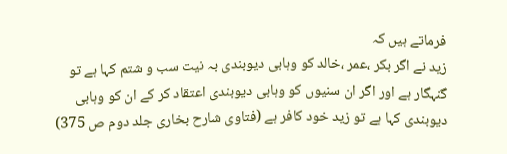فرماتے ہیں کہ
زید نے اگر بکر ،عمر ،خالد کو وہابی دیوبندی بہ نیت سب و شتم کہا ہے تو گنہگار ہے اور اگر ان سنیوں کو وہابی دیوبندی اعتقاد کر کے ان کو وہابی دیوبندی کہا ہے تو زید خود کافر ہے (فتاوی شارح بخاری جلد دوم ص 375)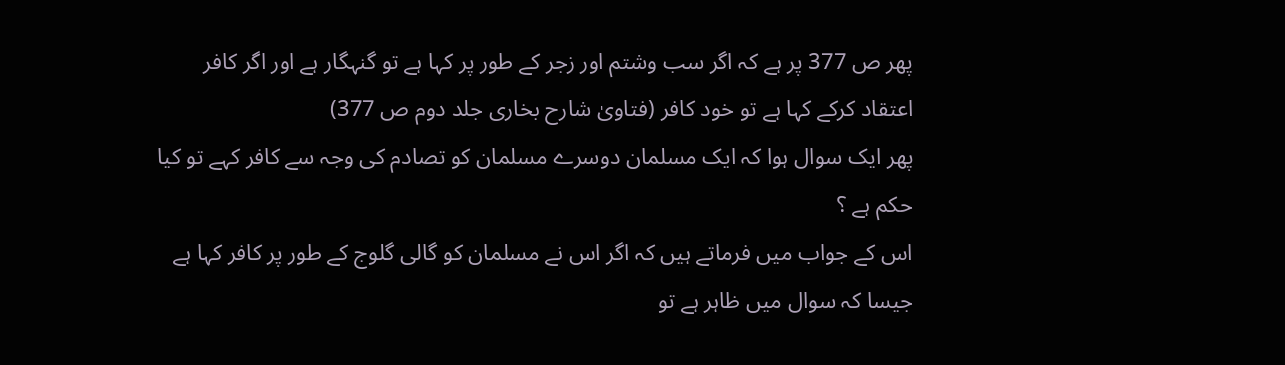پھر ص 377 پر ہے کہ اگر سب وشتم اور زجر کے طور پر کہا ہے تو گنہگار ہے اور اگر کافر اعتقاد کرکے کہا ہے تو خود کافر (فتاویٰ شارح بخاری جلد دوم ص 377)
پھر ایک سوال ہوا کہ ایک مسلمان دوسرے مسلمان کو تصادم کی وجہ سے کافر کہے تو کیا حکم ہے ؟
اس کے جواب میں فرماتے ہیں کہ اگر اس نے مسلمان کو گالی گلوج کے طور پر کافر کہا ہے جیسا کہ سوال میں ظاہر ہے تو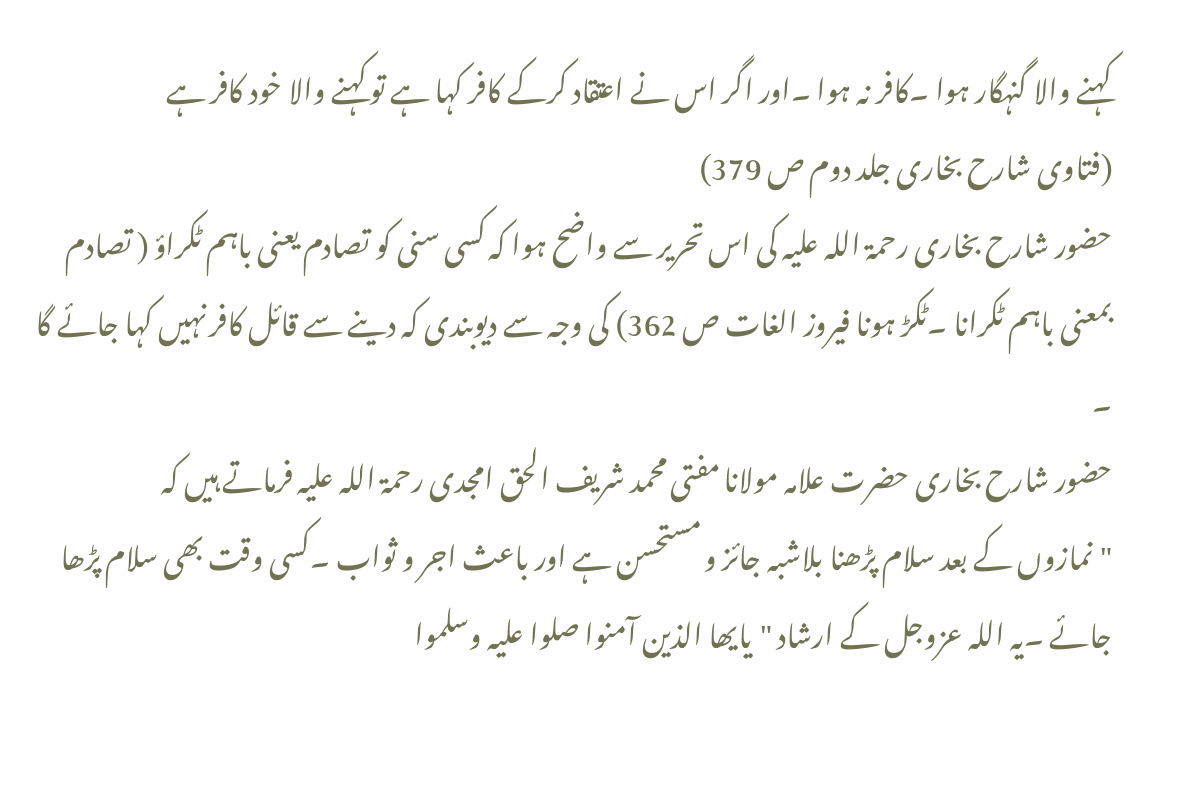کہنے والا گنہگار ہوا ۔کافر نہ ہوا ۔اور اگر اس نے اعتقاد کرکے کافر کہا ہے تو کہنے والا خود کافر ہے
(فتاوی شارح بخاری جلد دوم ص 379)
حضور شارح بخاری رحمۃ اللہ علیہ کی اس تحریر سے واضح ہوا کہ کسی سنی کو تصادم یعنی باہم ٹکراؤ ( تصادم بمعنی باہم ٹکرانا ۔ٹکڑ ہونا فیروز الغات ص 362) کی وجہ سے دیوبندی کہ دینے سے قائل کافر نہیں کہا جائے گا ۔
حضور شارح بخاری حضرت علامہ مولانا مفتی محمد شریف الحق امجدی رحمۃ اللہ علیہ فرماتے ہیں کہ
"نمازوں کے بعد سلام پڑھنا بلاشبہ جائز و مستحسن ہے اور باعث اجر و ثواب ۔کسی وقت بھی سلام پڑھا جائے ۔یہ اللہ عزوجل کے ارشاد "یایھا الذین آمنوا صلوا علیہ وسلموا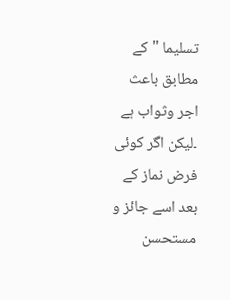تسلیما "کے مطابق باعث اجر وثواب ہے ۔لیکن اگر کوئی فرض نماز کے بعد اسے جائز و مستحسن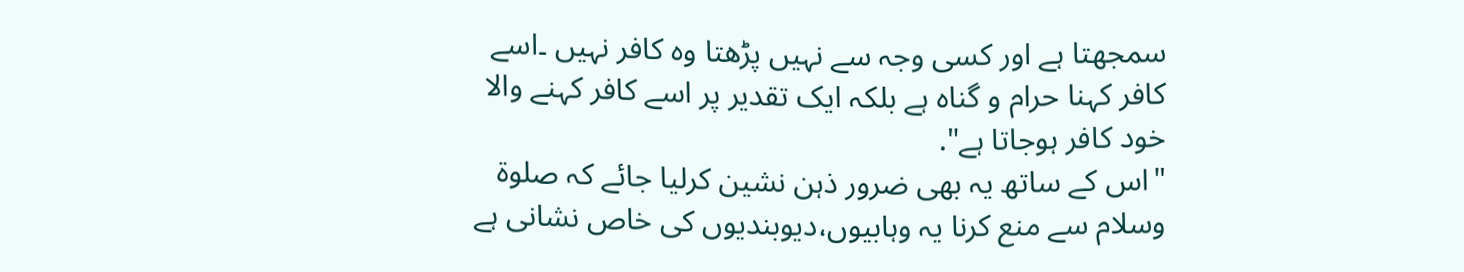سمجھتا ہے اور کسی وجہ سے نہیں پڑھتا وہ کافر نہیں ۔اسے کافر کہنا حرام و گناہ ہے بلکہ ایک تقدیر پر اسے کافر کہنے والا خود کافر ہوجاتا ہے".
"اس کے ساتھ یہ بھی ضرور ذہن نشین کرلیا جائے کہ صلوۃ وسلام سے منع کرنا یہ وہابیوں،دیوبندیوں کی خاص نشانی ہے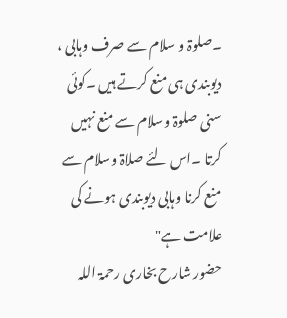۔صلوۃ و سلام سے صرف وہابی ، دیوبندی ہی منع کرتے ہیں ۔کوئی سنی صلوۃ وسلام سے منع نہیں کرتا ۔اس لئے صلاۃ وسلام سے منع کرنا وہابی دیوبندی ہونے کی علامت ہے"
حضور شارح بخاری رحمۃ اللہ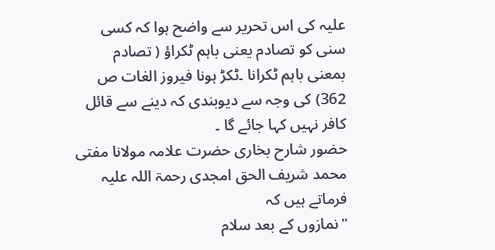علیہ کی اس تحریر سے واضح ہوا کہ کسی سنی کو تصادم یعنی باہم ٹکراؤ ( تصادم بمعنی باہم ٹکرانا ۔ٹکڑ ہونا فیروز الغات ص 362) کی وجہ سے دیوبندی کہ دینے سے قائل کافر نہیں کہا جائے گا ۔
حضور شارح بخاری حضرت علامہ مولانا مفتی محمد شریف الحق امجدی رحمۃ اللہ علیہ فرماتے ہیں کہ
"نمازوں کے بعد سلام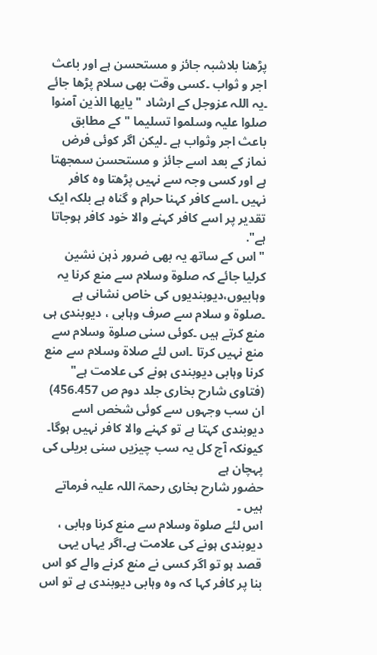پڑھنا بلاشبہ جائز و مستحسن ہے اور باعث اجر و ثواب ۔کسی وقت بھی سلام پڑھا جائے ۔یہ اللہ عزوجل کے ارشاد "یایھا الذین آمنوا صلوا علیہ وسلموا تسلیما "کے مطابق باعث اجر وثواب ہے ۔لیکن اگر کوئی فرض نماز کے بعد اسے جائز و مستحسن سمجھتا ہے اور کسی وجہ سے نہیں پڑھتا وہ کافر نہیں ۔اسے کافر کہنا حرام و گناہ ہے بلکہ ایک تقدیر پر اسے کافر کہنے والا خود کافر ہوجاتا ہے".
"اس کے ساتھ یہ بھی ضرور ذہن نشین کرلیا جائے کہ صلوۃ وسلام سے منع کرنا یہ وہابیوں،دیوبندیوں کی خاص نشانی ہے ۔صلوۃ و سلام سے صرف وہابی ، دیوبندی ہی منع کرتے ہیں ۔کوئی سنی صلوۃ وسلام سے منع نہیں کرتا ۔اس لئے صلاۃ وسلام سے منع کرنا وہابی دیوبندی ہونے کی علامت ہے"
(فتاوی شارح بخاری جلد دوم ص 456.457)
ان سب وجہوں سے کوئی شخص اسے دیوبندی کہتا ہے تو کہنے والا کافر نہیں ہوگا۔ کیونکہ آج کل یہ سب چیزیں سنی بریلی کی پہچان ہے
حضور شارح بخاری رحمۃ اللہ علیہ فرماتے ہیں ۔
اس لئے صلوۃ وسلام سے منع کرنا وہابی ، دیوبندی ہونے کی علامت ہے۔اگر یہاں یہی قصد ہو تو اگر کسی نے منع کرنے والے کو اس بنا پر کافر کہا کہ وہ وہابی دیوبندی ہے تو اس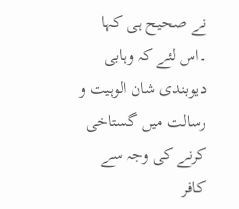نے صحیح ہی کہا ۔اس لئے کہ وہابی دیوبندی شان الوہیت و رسالت میں گستاخی کرنے کی وجہ سے کافر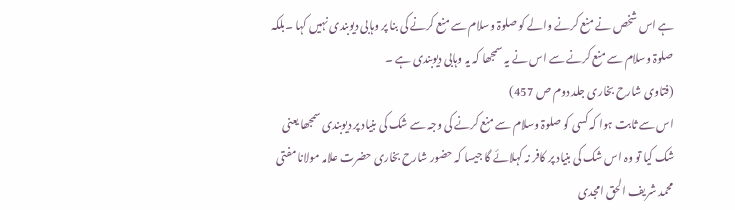ہے اس شخص نے منع کرنے والے کو صلوۃ وسلام سے منع کرنے کی بنا پر وہابی دیوبندی نہیں کہا ۔بلکہ صلوۃ وسلام سے منع کرنے سے اس نے یہ سمجھا کہ یہ وہابی دیوبندی ہے ۔
(فتاوی شارح بخاری جلد دوم ص 457)
اس سے ثابت ہوا کہ کسی کو صلوۃ وسلام سے منع کرنے کی وجہ سے شک کی بنیاد پر دیوبندی سمجھا یعنی شک کیا تو وہ اس شک کی بنیاد پر کافر نہ کہلائے گا جیسا کہ حضور شارح بخاری حضرت علامہ مولانا مفتی محمد شریف الحق امجدی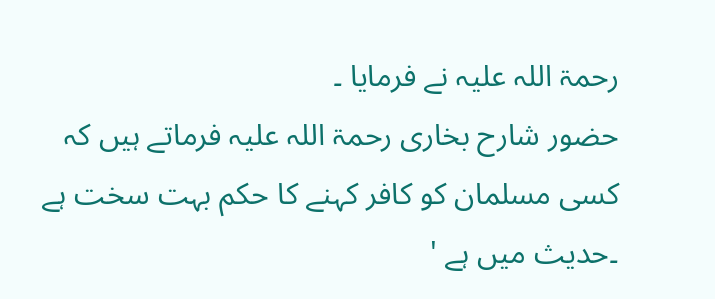رحمۃ اللہ علیہ نے فرمایا ۔
حضور شارح بخاری رحمۃ اللہ علیہ فرماتے ہیں کہ
کسی مسلمان کو کافر کہنے کا حکم بہت سخت ہے ۔حدیث میں ہے '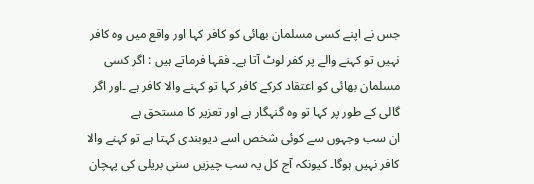جس نے اپنے کسی مسلمان بھائی کو کافر کہا اور واقع میں وہ کافر نہیں تو کہنے والے پر کفر لوٹ آتا ہے۔ فقہا فرماتے ہیں : اگر کسی مسلمان بھائی کو اعتقاد کرکے کافر کہا تو کہنے والا کافر ہے ۔اور اگر گالی کے طور پر کہا تو وہ گنہگار ہے اور تعزیر کا مستحق ہے
ان سب وجہوں سے کوئی شخص اسے دیوبندی کہتا ہے تو کہنے والا کافر نہیں ہوگا۔ کیونکہ آج کل یہ سب چیزیں سنی بریلی کی پہچان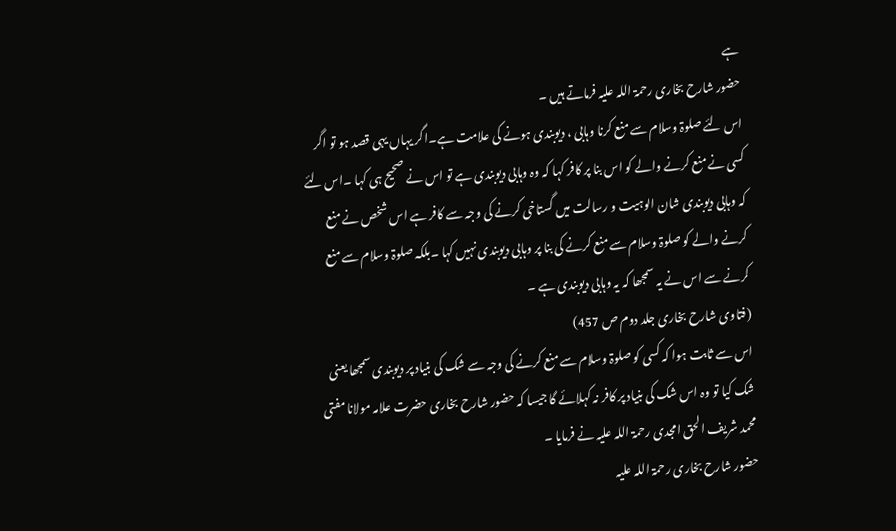ہے
حضور شارح بخاری رحمۃ اللہ علیہ فرماتے ہیں ۔
اس لئے صلوۃ وسلام سے منع کرنا وہابی ، دیوبندی ہونے کی علامت ہے۔اگر یہاں یہی قصد ہو تو اگر کسی نے منع کرنے والے کو اس بنا پر کافر کہا کہ وہ وہابی دیوبندی ہے تو اس نے صحیح ہی کہا ۔اس لئے کہ وہابی دیوبندی شان الوہیت و رسالت میں گستاخی کرنے کی وجہ سے کافر ہے اس شخص نے منع کرنے والے کو صلوۃ وسلام سے منع کرنے کی بنا پر وہابی دیوبندی نہیں کہا ۔بلکہ صلوۃ وسلام سے منع کرنے سے اس نے یہ سمجھا کہ یہ وہابی دیوبندی ہے ۔
(فتاوی شارح بخاری جلد دوم ص 457)
اس سے ثابت ہوا کہ کسی کو صلوۃ وسلام سے منع کرنے کی وجہ سے شک کی بنیاد پر دیوبندی سمجھا یعنی شک کیا تو وہ اس شک کی بنیاد پر کافر نہ کہلائے گا جیسا کہ حضور شارح بخاری حضرت علامہ مولانا مفتی محمد شریف الحق امجدی رحمۃ اللہ علیہ نے فرمایا ۔
حضور شارح بخاری رحمۃ اللہ علیہ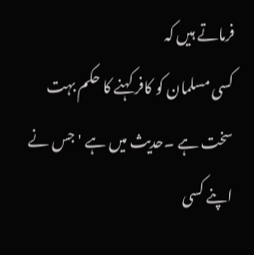فرماتے ہیں کہ
کسی مسلمان کو کافر کہنے کا حکم بہت سخت ہے ۔حدیث میں ہے ' جس نے اپنے کسی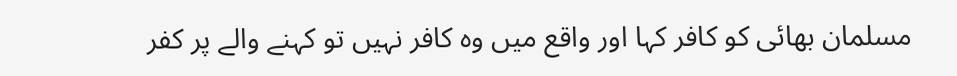مسلمان بھائی کو کافر کہا اور واقع میں وہ کافر نہیں تو کہنے والے پر کفر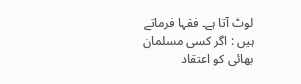لوٹ آتا ہے۔ فقہا فرماتے ہیں : اگر کسی مسلمان بھائی کو اعتقاد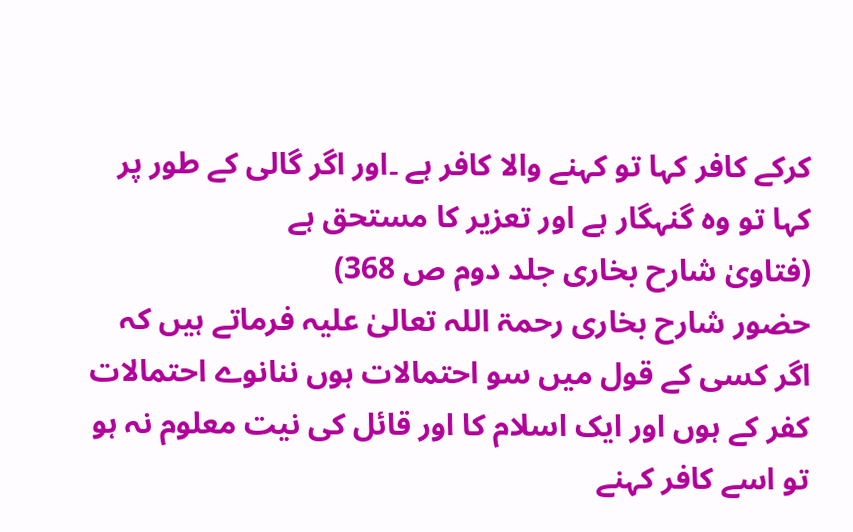کرکے کافر کہا تو کہنے والا کافر ہے ۔اور اگر گالی کے طور پر کہا تو وہ گنہگار ہے اور تعزیر کا مستحق ہے
(فتاویٰ شارح بخاری جلد دوم ص 368)
حضور شارح بخاری رحمۃ اللہ تعالیٰ علیہ فرماتے ہیں کہ
اگر کسی کے قول میں سو احتمالات ہوں ننانوے احتمالات کفر کے ہوں اور ایک اسلام کا اور قائل کی نیت معلوم نہ ہو تو اسے کافر کہنے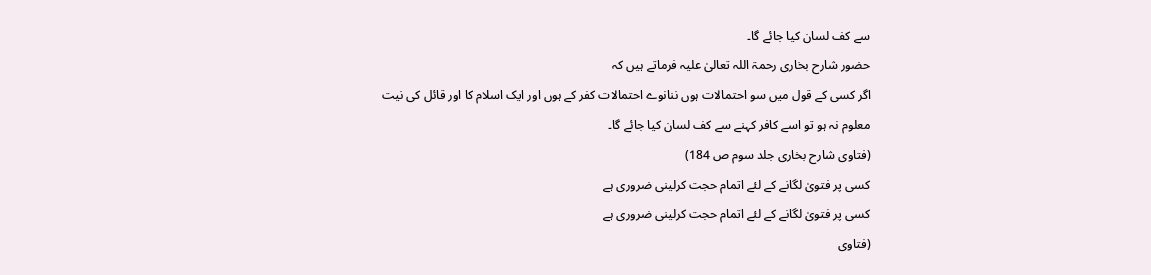سے کف لسان کیا جائے گا۔
حضور شارح بخاری رحمۃ اللہ تعالیٰ علیہ فرماتے ہیں کہ
اگر کسی کے قول میں سو احتمالات ہوں ننانوے احتمالات کفر کے ہوں اور ایک اسلام کا اور قائل کی نیت معلوم نہ ہو تو اسے کافر کہنے سے کف لسان کیا جائے گا۔
(فتاوی شارح بخاری جلد سوم ص 184)
کسی پر فتویٰ لگانے کے لئے اتمام حجت کرلینی ضروری ہے
کسی پر فتویٰ لگانے کے لئے اتمام حجت کرلینی ضروری ہے
(فتاوی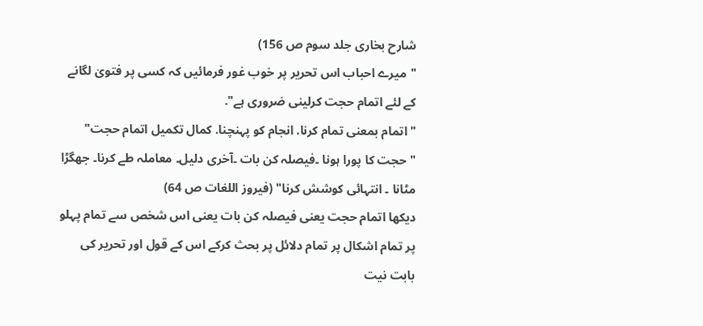شارح بخاری جلد سوم ص 156)
"میرے احباب اس تحریر پر خوب غور فرمائیں کہ کسی پر فتویٰ لگانے کے لئے اتمام حجت کرلینی ضروری ہے".
"اتمام بمعنی تمام کرنا. انجام کو پہنچنا. کمال تکمیل اتمام حجت"
"حجت کا پورا ہونا ۔فیصلہ کن بات ۔آخری دلیل۔ معاملہ طے کرنا۔ جھگڑا مٹانا ۔ انتہائی کوشش کرنا" (فیروز اللغات ص 64)
دیکھا اتمام حجت یعنی فیصلہ کن بات یعنی اس شخص سے تمام پہلو پر تمام اشکال پر تمام دلائل پر بحث کرکے اس کے قول اور تحریر کی بابت نیت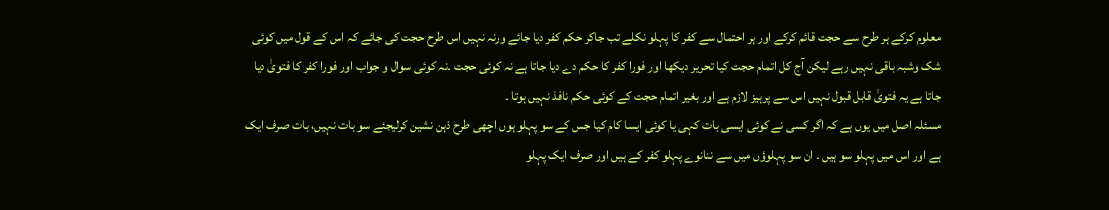معلوم کرکے ہر طرح سے حجت قائم کرکے اور ہر احتمال سے کفر کا پہلو نکلے تب جاکر حکم کفر دیا جائے ورنہ نہیں اس طرح حجت کی جائے کہ اس کے قول میں کوئی شک وشبہ باقی نہیں رہے لیکن آج کل اتمام حجت کیا تحریر دیکھا اور فورا کفر کا حکم دے دیا جاتا ہے نہ کوئی حجت ۔نہ کوئی سوال و جواب اور فورا کفر کا فتویٰ دیا جاتا ہے یہ فتویٰ قابل قبول نہیں اس سے پرہیز لازم ہے اور بغیر اتمام حجت کے کوئی حکم نافذ نہیں ہوتا ۔
مسئلہ اصل میں یوں ہے کہ اگر کسی نے کوئی ایسی بات کہی یا کوئی ایسا کام کیا جس کے سو پہلو ہوں اچھی طرح ذہن نشین کرلیجئے سو بات نہیں، بات صرف ایک ہے اور اس میں پہلو سو ہیں ۔ ان سو پہلوؤں میں سے ننانوے پہلو کفر کے ہیں اور صرف ایک پہلو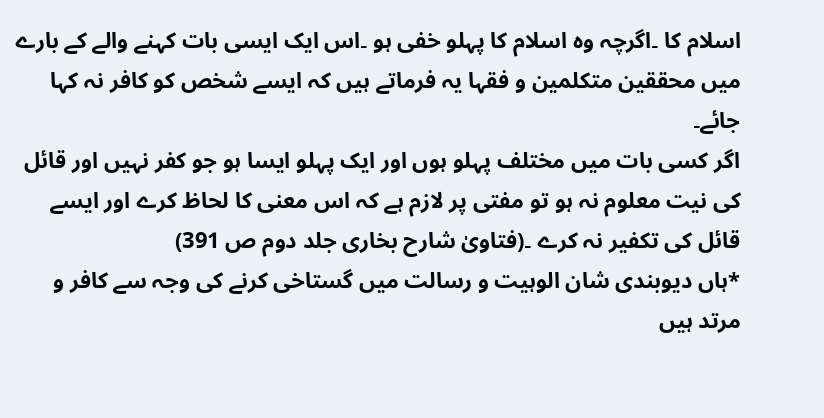اسلام کا ۔اگرچہ وہ اسلام کا پہلو خفی ہو ۔اس ایک ایسی بات کہنے والے کے بارے میں محققین متکلمین و فقہا یہ فرماتے ہیں کہ ایسے شخص کو کافر نہ کہا جائے۔
اگر کسی بات میں مختلف پہلو ہوں اور ایک پہلو ایسا ہو جو کفر نہیں اور قائل کی نیت معلوم نہ ہو تو مفتی پر لازم ہے کہ اس معنی کا لحاظ کرے اور ایسے قائل کی تکفیر نہ کرے ۔(فتاویٰ شارح بخاری جلد دوم ص 391)
*ہاں دیوبندی شان الوہیت و رسالت میں گستاخی کرنے کی وجہ سے کافر و مرتد ہیں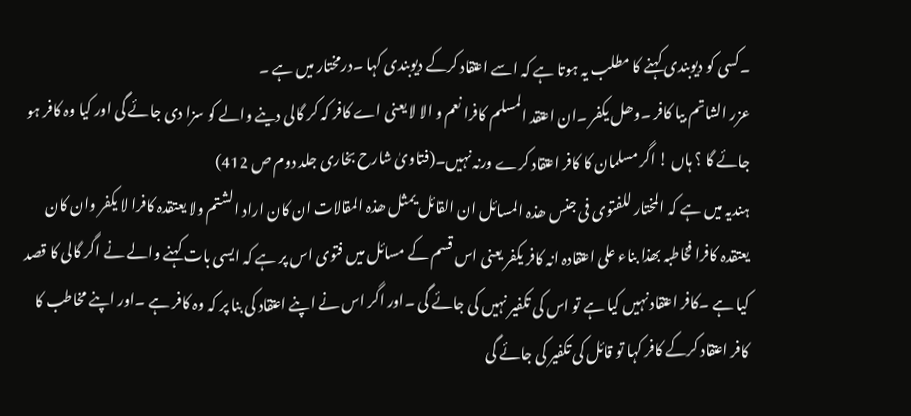۔کسی کو دیوبندی کہنے کا مطلب یہ ہوتا ہے کہ اسے اعتقاد کرکے دیوبندی کہا ۔درمختار میں ہے ۔
عزر الشاتم بیا کافر ۔وھل یکفر ۔ان اعتقد المسلم کافرا نعم و الا لا یعنی اے کافر کہ کر گالی دینے والے کو سزا دی جائے گی اور کیا وہ کافر ہو جائے گا ؟ ہاں ! اگر مسلمان کا کافر اعتقاد کرے ورنہ نہیں۔(فتاویٰ شارح بخاری جلد دوم ص 412)
ہندیہ میں ہے کہ المختار للفتوی فی جنس ھذہ المسائل ان القائل یمثل ھذہ المقالات ان کان اراد الشتم ولا یعتقدہ کافرا لا یکفر وان کان یعتقدہ کافرا فخاطبہ بھذا بناء علی اعتقادہ انہ کافر یکفر یعنی اس قسم کے مسائل میں فتوی اس پر ہے کہ ایسی بات کہنے والے نے اگر گالی کا قصد کیا ہے ۔کافر اعتقاد نہیں کیا ہے تو اس کی تکفیر نہیں کی جائے گی ۔اور اگر اس نے اپنے اعتقاد کی بنا پر کہ وہ کافر ہے ۔اور اپنے مخاطب کا کافر اعتقاد کرکے کافر کہا تو قائل کی تکفیر کی جائے گی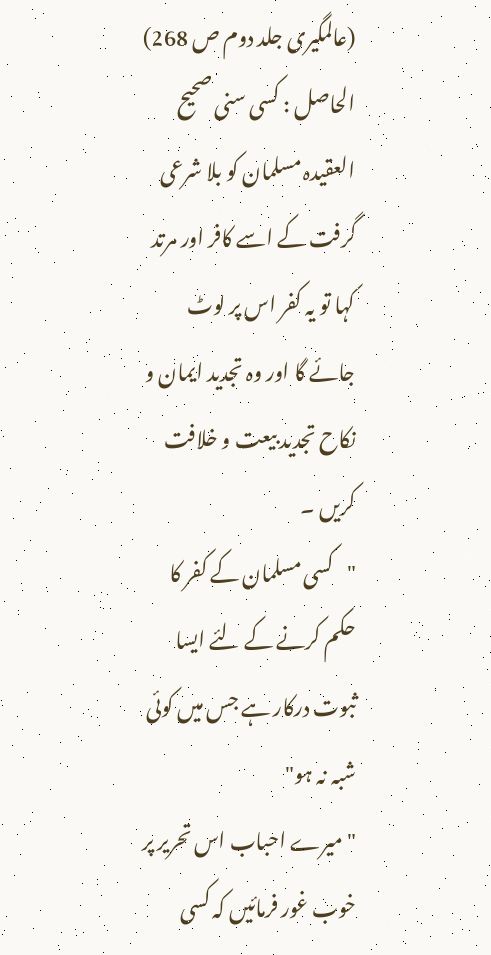(عالمگیری جلد دوم ص 268)
الحاصل : کسی سنی صحیح العقیدہ مسلمان کو بلا شرعی گرفت کے اسے کافر اور مرتد کہا تو یہ کفر اس پر لوٹ جائے گا اور وہ تجدید ایمان و نکاح تجدید بیعت و خلافت کریں ۔
"کسی مسلمان کے کفر کا حکم کرنے کے لئے ایسا ثبوت درکار ہے جس میں کوئی شبہ نہ ہو"
"میرے احباب اس تحریر پر خوب غور فرمائیں کہ کسی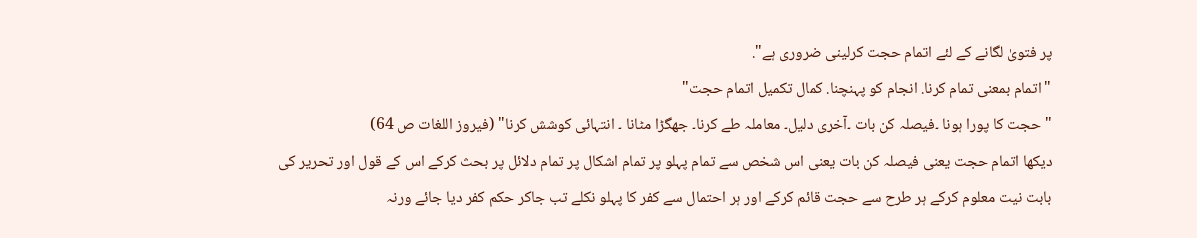پر فتویٰ لگانے کے لئے اتمام حجت کرلینی ضروری ہے".
"اتمام بمعنی تمام کرنا. انجام کو پہنچنا. کمال تکمیل اتمام حجت"
"حجت کا پورا ہونا ۔فیصلہ کن بات ۔آخری دلیل۔ معاملہ طے کرنا۔ جھگڑا مٹانا ۔ انتہائی کوشش کرنا" (فیروز اللغات ص 64)
دیکھا اتمام حجت یعنی فیصلہ کن بات یعنی اس شخص سے تمام پہلو پر تمام اشکال پر تمام دلائل پر بحث کرکے اس کے قول اور تحریر کی بابت نیت معلوم کرکے ہر طرح سے حجت قائم کرکے اور ہر احتمال سے کفر کا پہلو نکلے تب جاکر حکم کفر دیا جائے ورنہ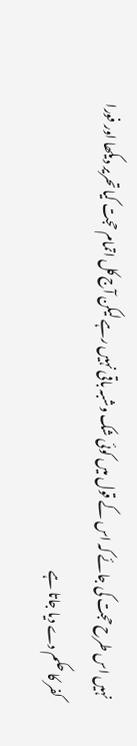نہیں اس طرح حجت کی جائے کہ اس کے قول میں کوئی شک وشبہ باقی نہیں رہے لیکن آج کل اتمام حجت کیا تحریر دیکھا اور فورا کفر کا حکم دے دیا جاتا ہے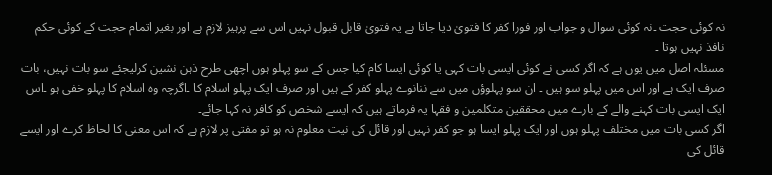نہ کوئی حجت ۔نہ کوئی سوال و جواب اور فورا کفر کا فتویٰ دیا جاتا ہے یہ فتویٰ قابل قبول نہیں اس سے پرہیز لازم ہے اور بغیر اتمام حجت کے کوئی حکم نافذ نہیں ہوتا ۔
مسئلہ اصل میں یوں ہے کہ اگر کسی نے کوئی ایسی بات کہی یا کوئی ایسا کام کیا جس کے سو پہلو ہوں اچھی طرح ذہن نشین کرلیجئے سو بات نہیں، بات صرف ایک ہے اور اس میں پہلو سو ہیں ۔ ان سو پہلوؤں میں سے ننانوے پہلو کفر کے ہیں اور صرف ایک پہلو اسلام کا ۔اگرچہ وہ اسلام کا پہلو خفی ہو ۔اس ایک ایسی بات کہنے والے کے بارے میں محققین متکلمین و فقہا یہ فرماتے ہیں کہ ایسے شخص کو کافر نہ کہا جائے۔
اگر کسی بات میں مختلف پہلو ہوں اور ایک پہلو ایسا ہو جو کفر نہیں اور قائل کی نیت معلوم نہ ہو تو مفتی پر لازم ہے کہ اس معنی کا لحاظ کرے اور ایسے قائل کی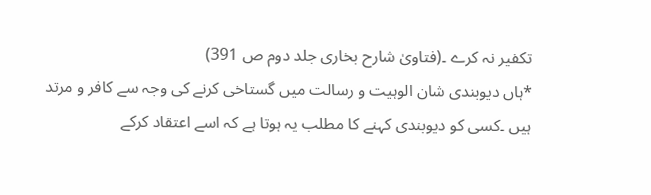تکفیر نہ کرے ۔(فتاویٰ شارح بخاری جلد دوم ص 391)
*ہاں دیوبندی شان الوہیت و رسالت میں گستاخی کرنے کی وجہ سے کافر و مرتد ہیں ۔کسی کو دیوبندی کہنے کا مطلب یہ ہوتا ہے کہ اسے اعتقاد کرکے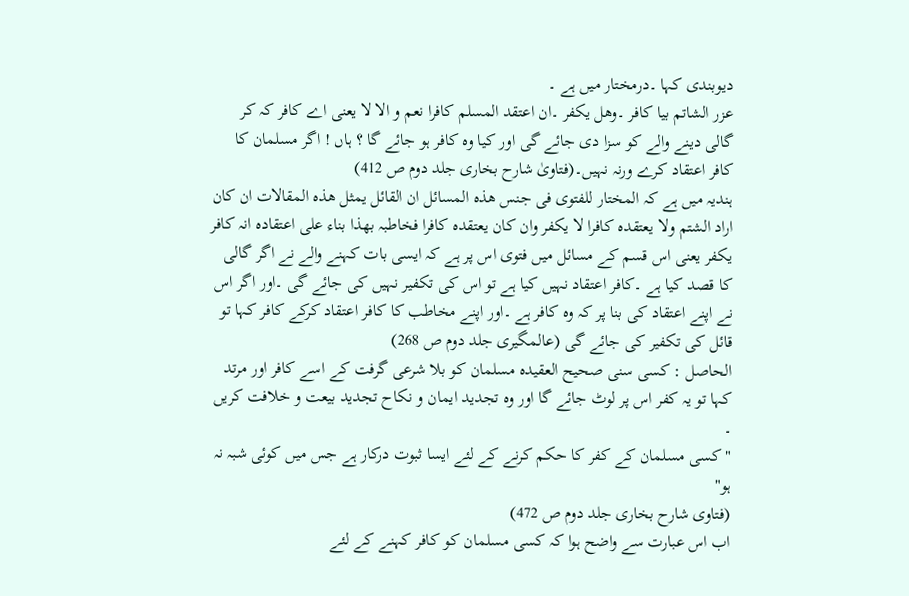دیوبندی کہا ۔درمختار میں ہے ۔
عزر الشاتم بیا کافر ۔وھل یکفر ۔ان اعتقد المسلم کافرا نعم و الا لا یعنی اے کافر کہ کر گالی دینے والے کو سزا دی جائے گی اور کیا وہ کافر ہو جائے گا ؟ ہاں ! اگر مسلمان کا کافر اعتقاد کرے ورنہ نہیں۔(فتاویٰ شارح بخاری جلد دوم ص 412)
ہندیہ میں ہے کہ المختار للفتوی فی جنس ھذہ المسائل ان القائل یمثل ھذہ المقالات ان کان اراد الشتم ولا یعتقدہ کافرا لا یکفر وان کان یعتقدہ کافرا فخاطبہ بھذا بناء علی اعتقادہ انہ کافر یکفر یعنی اس قسم کے مسائل میں فتوی اس پر ہے کہ ایسی بات کہنے والے نے اگر گالی کا قصد کیا ہے ۔کافر اعتقاد نہیں کیا ہے تو اس کی تکفیر نہیں کی جائے گی ۔اور اگر اس نے اپنے اعتقاد کی بنا پر کہ وہ کافر ہے ۔اور اپنے مخاطب کا کافر اعتقاد کرکے کافر کہا تو قائل کی تکفیر کی جائے گی (عالمگیری جلد دوم ص 268)
الحاصل : کسی سنی صحیح العقیدہ مسلمان کو بلا شرعی گرفت کے اسے کافر اور مرتد کہا تو یہ کفر اس پر لوٹ جائے گا اور وہ تجدید ایمان و نکاح تجدید بیعت و خلافت کریں ۔
"کسی مسلمان کے کفر کا حکم کرنے کے لئے ایسا ثبوت درکار ہے جس میں کوئی شبہ نہ ہو"
(فتاوی شارح بخاری جلد دوم ص 472)
اب اس عبارت سے واضح ہوا کہ کسی مسلمان کو کافر کہنے کے لئے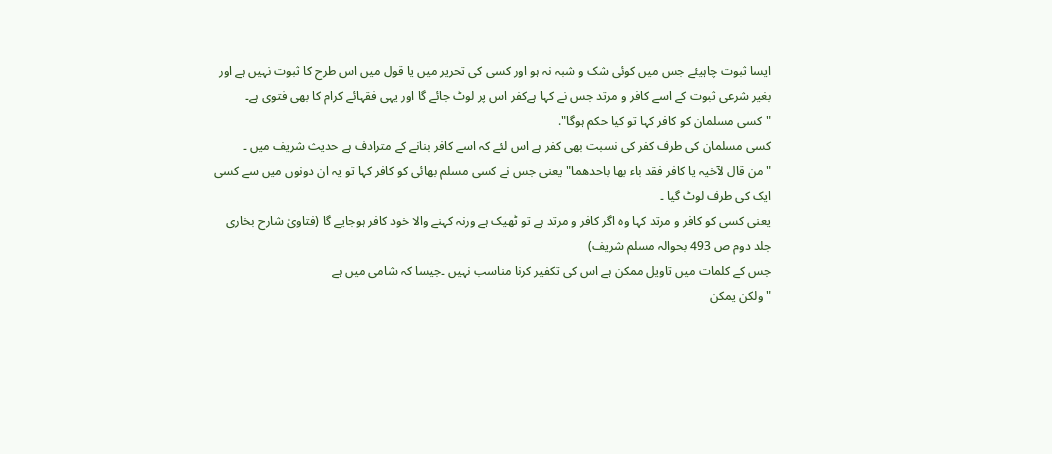ایسا ثبوت چاہیئے جس میں کوئی شک و شبہ نہ ہو اور کسی کی تحریر میں یا قول میں اس طرح کا ثبوت نہیں ہے اور بغیر شرعی ثبوت کے اسے کافر و مرتد جس نے کہا ہےکفر اس پر لوٹ جائے گا اور یہی فقہائے کرام کا بھی فتوی ہے۔
"کسی مسلمان کو کافر کہا تو کیا حکم ہوگا".
کسی مسلمان کی طرف کفر کی نسبت بھی کفر ہے اس لئے کہ اسے کافر بنانے کے مترادف ہے حدیث شریف میں ۔
"من قال لآخیہ یا کافر فقد باء بھا باحدھما"یعنی جس نے کسی مسلم بھائی کو کافر کہا تو یہ ان دونوں میں سے کسی ایک کی طرف لوٹ گیا ۔
یعنی کسی کو کافر و مرتد کہا وہ اگر کافر و مرتد ہے تو ٹھیک ہے ورنہ کہنے والا خود کافر ہوجایے گا (فتاویٰ شارح بخاری جلد دوم ص 493 بحوالہ مسلم شریف)
جس کے کلمات میں تاویل ممکن ہے اس کی تکفیر کرنا مناسب نہیں ۔جیسا کہ شامی میں ہے
"ولکن یمکن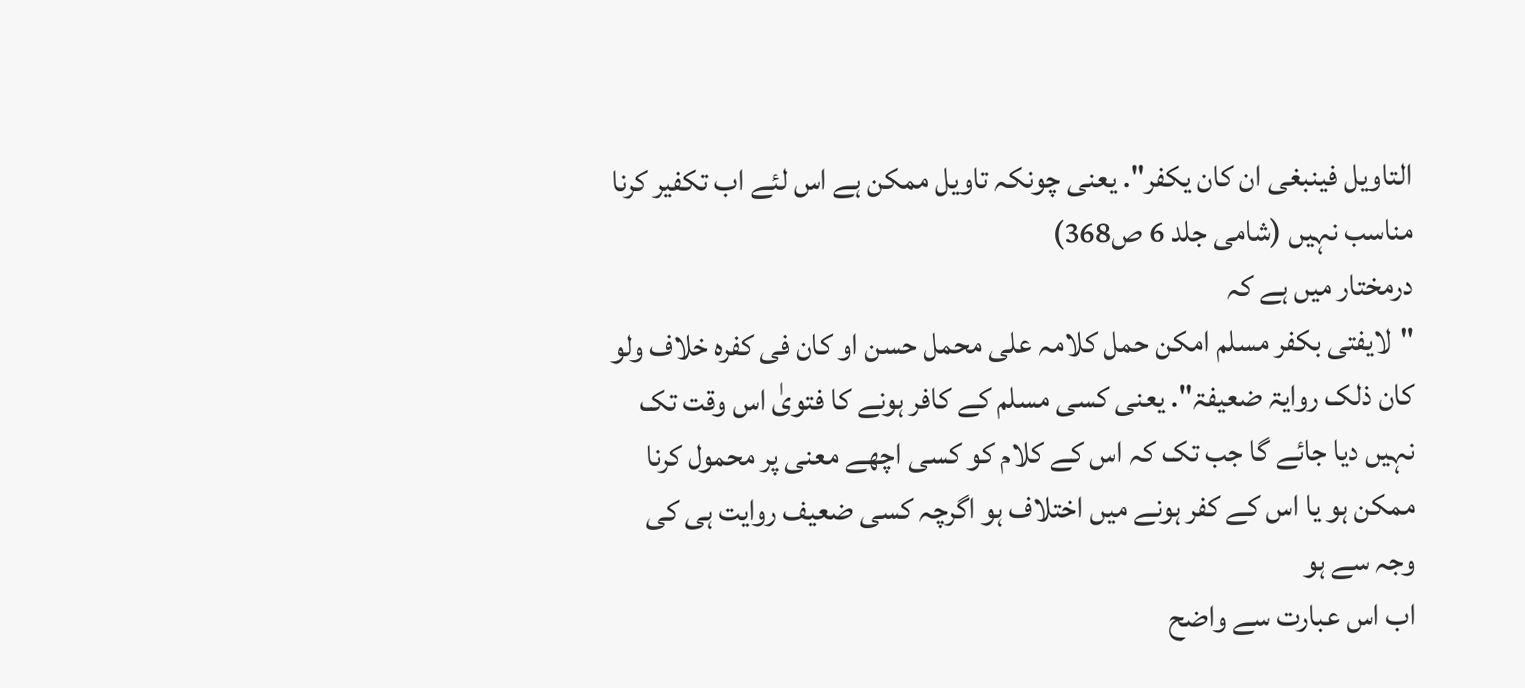التاویل فینبغی ان کان یکفر". یعنی چونکہ تاویل ممکن ہے اس لئے اب تکفیر کرنا مناسب نہیں (شامی جلد 6 ص368)
درمختار میں ہے کہ
"لایفتی بکفر مسلم امکن حمل کلامہ علی محمل حسن او کان فی کفرہ خلاف ولو کان ذلک روایۃ ضعیفۃ". یعنی کسی مسلم کے کافر ہونے کا فتویٰ اس وقت تک نہیں دیا جائے گا جب تک کہ اس کے کلام کو کسی اچھے معنی پر محمول کرنا ممکن ہو یا اس کے کفر ہونے میں اختلاف ہو اگرچہ کسی ضعیف روایت ہی کی وجہ سے ہو
اب اس عبارت سے واضح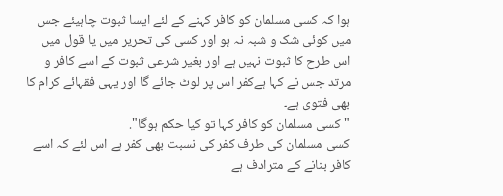ہوا کہ کسی مسلمان کو کافر کہنے کے لئے ایسا ثبوت چاہیئے جس میں کوئی شک و شبہ نہ ہو اور کسی کی تحریر میں یا قول میں اس طرح کا ثبوت نہیں ہے اور بغیر شرعی ثبوت کے اسے کافر و مرتد جس نے کہا ہےکفر اس پر لوٹ جائے گا اور یہی فقہائے کرام کا بھی فتوی ہے۔
"کسی مسلمان کو کافر کہا تو کیا حکم ہوگا".
کسی مسلمان کی طرف کفر کی نسبت بھی کفر ہے اس لئے کہ اسے کافر بنانے کے مترادف ہے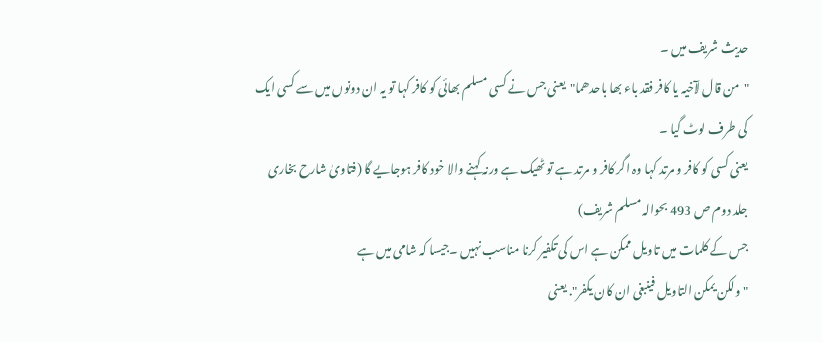حدیث شریف میں ۔
"من قال لآخیہ یا کافر فقد باء بھا باحدھما"یعنی جس نے کسی مسلم بھائی کو کافر کہا تو یہ ان دونوں میں سے کسی ایک کی طرف لوٹ گیا ۔
یعنی کسی کو کافر و مرتد کہا وہ اگر کافر و مرتد ہے تو ٹھیک ہے ورنہ کہنے والا خود کافر ہوجایے گا (فتاویٰ شارح بخاری جلد دوم ص 493 بحوالہ مسلم شریف)
جس کے کلمات میں تاویل ممکن ہے اس کی تکفیر کرنا مناسب نہیں ۔جیسا کہ شامی میں ہے
"ولکن یمکن التاویل فینبغی ان کان یکفر". یعنی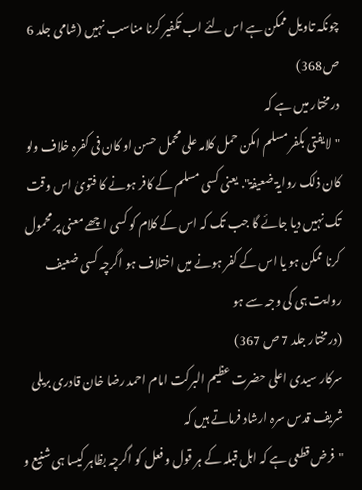چونکہ تاویل ممکن ہے اس لئے اب تکفیر کرنا مناسب نہیں (شامی جلد 6 ص368)
درمختار میں ہے کہ
"لایفتی بکفر مسلم امکن حمل کلامہ علی محمل حسن او کان فی کفرہ خلاف ولو کان ذلک روایۃ ضعیفۃ". یعنی کسی مسلم کے کافر ہونے کا فتویٰ اس وقت تک نہیں دیا جائے گا جب تک کہ اس کے کلام کو کسی اچھے معنی پر محمول کرنا ممکن ہو یا اس کے کفر ہونے میں اختلاف ہو اگرچہ کسی ضعیف روایت ہی کی وجہ سے ہو
(درمختار جلد 7 ص 367)
سرکار سیدی اعلی حضرت عظیم البرکت امام احمد رضا خان قادری بریلی شریف قدس سرہ ارشاد فرماتے ہیں کہ
"فرض قطعی ہے کہ اہل قبلہ کے ہر قول و فعل کو اگرچہ بظاہر کیسا ہی شنیع و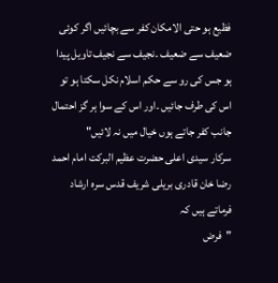فظیع ہو حتی الامکان کفر سے بچائیں اگر کوئی ضعیف سے ضعیف ۔نجیف سے نجیف تاویل پیدا ہو جس کی رو سے حکم اسلام نکل سکتا ہو تو اس کی طرف جائیں ۔اور اس کے سوا ہر گز احتمال جانب کفر جاتے ہوں خیال میں نہ لائیں"
سرکار سیدی اعلی حضرت عظیم البرکت امام احمد رضا خان قادری بریلی شریف قدس سرہ ارشاد فرماتے ہیں کہ
"فرض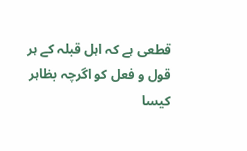قطعی ہے کہ اہل قبلہ کے ہر قول و فعل کو اگرچہ بظاہر کیسا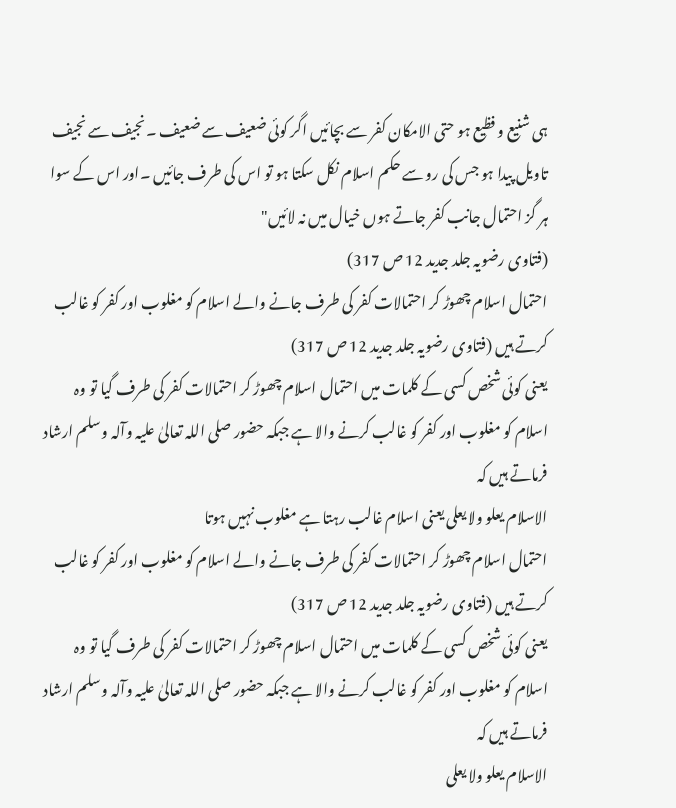ہی شنیع و فظیع ہو حتی الامکان کفر سے بچائیں اگر کوئی ضعیف سے ضعیف ۔نجیف سے نجیف تاویل پیدا ہو جس کی رو سے حکم اسلام نکل سکتا ہو تو اس کی طرف جائیں ۔اور اس کے سوا ہر گز احتمال جانب کفر جاتے ہوں خیال میں نہ لائیں"
(فتاوی رضویہ جلد جدید 12 ص 317)
احتمال اسلام چھوڑ کر احتمالات کفر کی طرف جانے والے اسلام کو مغلوب اور کفر کو غالب کرتے ہیں (فتاوی رضویہ جلد جدید 12 ص 317)
یعنی کوئی شخص کسی کے کلمات میں احتمال اسلام چھوڑ کر احتمالات کفر کی طرف گیا تو وہ اسلام کو مغلوب اور کفر کو غالب کرنے والا ہے جبکہ حضور صلی اللہ تعالیٰ علیہ وآلہ وسلم ارشاد فرماتے ہیں کہ
الاسلام یعلو ولا یعلی یعنی اسلام غالب رہتا ہے مغلوب نہیں ہوتا
احتمال اسلام چھوڑ کر احتمالات کفر کی طرف جانے والے اسلام کو مغلوب اور کفر کو غالب کرتے ہیں (فتاوی رضویہ جلد جدید 12 ص 317)
یعنی کوئی شخص کسی کے کلمات میں احتمال اسلام چھوڑ کر احتمالات کفر کی طرف گیا تو وہ اسلام کو مغلوب اور کفر کو غالب کرنے والا ہے جبکہ حضور صلی اللہ تعالیٰ علیہ وآلہ وسلم ارشاد فرماتے ہیں کہ
الاسلام یعلو ولا یعلی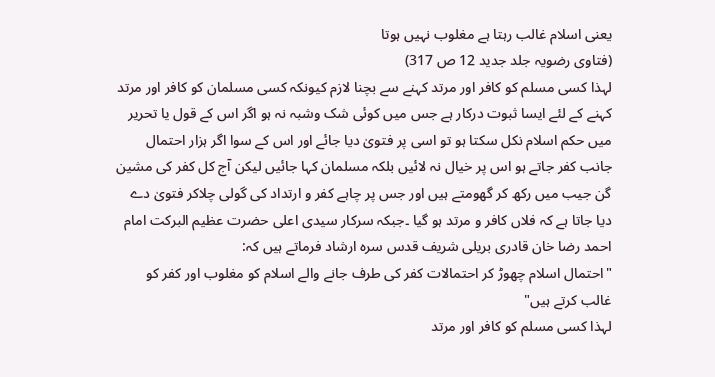یعنی اسلام غالب رہتا ہے مغلوب نہیں ہوتا
(فتاوی رضویہ جلد جدید 12 ص 317)
لہذا کسی مسلم کو کافر اور مرتد کہنے سے بچنا لازم کیونکہ کسی مسلمان کو کافر اور مرتد کہنے کے لئے ایسا ثبوت درکار ہے جس میں کوئی شک وشبہ نہ ہو اگر اس کے قول یا تحریر میں حکم اسلام نکل سکتا ہو تو اسی پر فتویٰ دیا جائے اور اس کے سوا اگر ہزار احتمال جانب کفر جاتے ہو اس پر خیال نہ لائیں بلکہ مسلمان کہا جائیں لیکن آج کل کفر کی مشین گن جیب میں رکھ کر گھومتے ہیں اور جس پر چاہے کفر و ارتداد کی گولی چلاکر فتویٰ دے دیا جاتا ہے کہ فلاں کافر و مرتد ہو گیا ۔جبکہ سرکار سیدی اعلی حضرت عظیم البرکت امام احمد رضا خان قادری بریلی شریف قدس سرہ ارشاد فرماتے ہیں کہ:
"احتمال اسلام چھوڑ کر احتمالات کفر کی طرف جانے والے اسلام کو مغلوب اور کفر کو غالب کرتے ہیں"
لہذا کسی مسلم کو کافر اور مرتد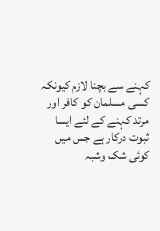کہنے سے بچنا لازم کیونکہ کسی مسلمان کو کافر اور مرتد کہنے کے لئے ایسا ثبوت درکار ہے جس میں کوئی شک وشبہ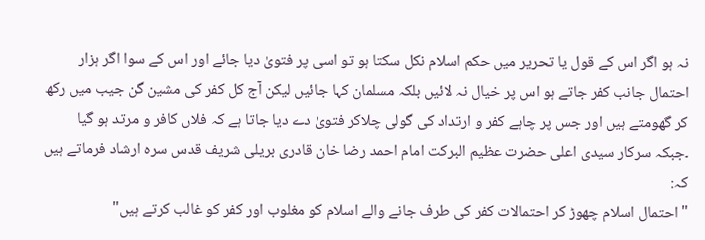نہ ہو اگر اس کے قول یا تحریر میں حکم اسلام نکل سکتا ہو تو اسی پر فتویٰ دیا جائے اور اس کے سوا اگر ہزار احتمال جانب کفر جاتے ہو اس پر خیال نہ لائیں بلکہ مسلمان کہا جائیں لیکن آج کل کفر کی مشین گن جیب میں رکھ کر گھومتے ہیں اور جس پر چاہے کفر و ارتداد کی گولی چلاکر فتویٰ دے دیا جاتا ہے کہ فلاں کافر و مرتد ہو گیا ۔جبکہ سرکار سیدی اعلی حضرت عظیم البرکت امام احمد رضا خان قادری بریلی شریف قدس سرہ ارشاد فرماتے ہیں کہ:
"احتمال اسلام چھوڑ کر احتمالات کفر کی طرف جانے والے اسلام کو مغلوب اور کفر کو غالب کرتے ہیں"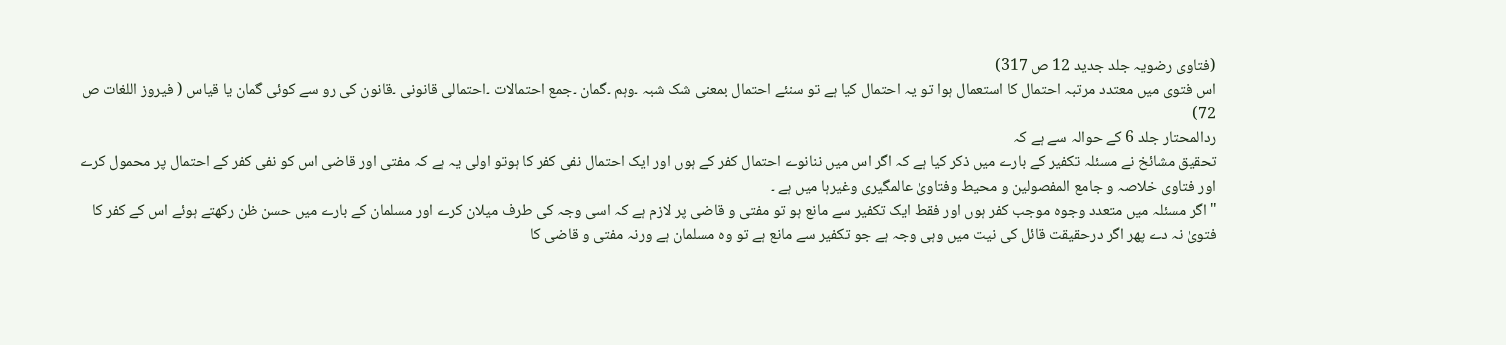(فتاوی رضویہ جلد جدید 12 ص 317)
اس فتوی میں معتدد مرتبہ احتمال کا استعمال ہوا تو یہ احتمال کیا ہے تو سنئے احتمال بمعنی شک شبہ ۔وہم ۔گمان ۔جمع احتمالات ۔احتمالی قانونی ۔قانون کی رو سے کوئی گمان یا قیاس ( فیروز اللغات ص 72)
ردالمحتار جلد 6 کے حوالہ سے ہے کہ
تحقیق مشائخ نے مسئلہ تکفیر کے بارے میں ذکر کیا ہے کہ اگر اس میں ننانوے احتمال کفر کے ہوں اور ایک احتمال نفی کفر کا ہوتو اولی یہ ہے کہ مفتی اور قاضی اس کو نفی کفر کے احتمال پر محمول کرے
اور فتاوی خلاصہ و جامع المفصولین و محیط وفتاویٰ عالمگیری وغیرہا میں ہے ۔
"اگر مسئلہ میں متعدد وجوہ موجب کفر ہوں اور فقط ایک تکفیر سے مانع ہو تو مفتی و قاضی پر لازم ہے کہ اسی وجہ کی طرف میلان کرے اور مسلمان کے بارے میں حسن ظن رکھتے ہوئے اس کے کفر کا فتویٰ نہ دے پھر اگر درحقیقت قائل کی نیت میں وہی وجہ ہے جو تکفیر سے مانع ہے تو وہ مسلمان ہے ورنہ مفتی و قاضی کا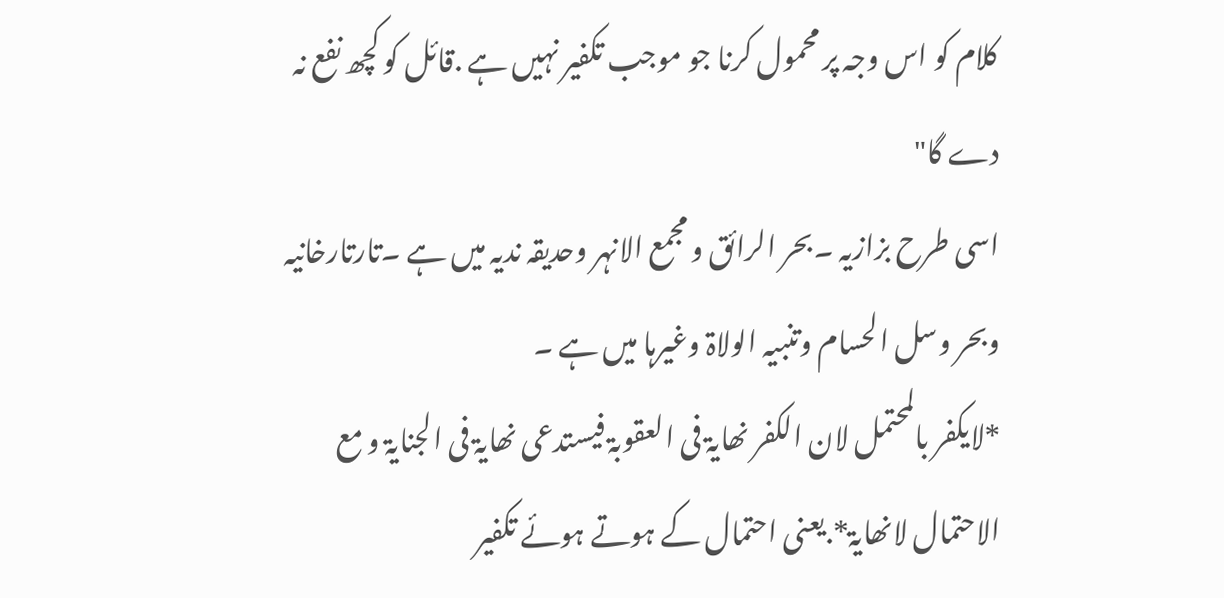کلام کو اس وجہ پر محمول کرنا جو موجب تکفیر نہیں ہے .قائل کو کچھ نفع نہ دے گا"
اسی طرح بزازیہ ۔بحر الرائق و مجمع الانہر وحدیقہ ندیہ میں ہے ۔تارتارخانیہ وبحر وسل الحسام وتنبیہ الولاۃ وغیرہا میں ہے ۔
*لایکفر بالمحتمل لان الکفر نھایۃ فی العقوبۃ فیستدعی نھایۃ فی الجنایۃ و مع الاحتمال لانھایۃ*.یعنی احتمال کے ہوتے ہوئے تکفیر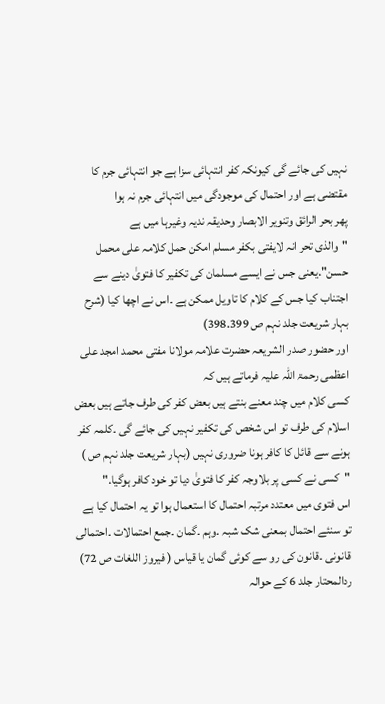نہیں کی جائے گی کیونکہ کفر انتہائی سزا ہے جو انتہائی جرم کا مقتضی ہے اور احتمال کی موجودگی میں انتہائی جرم نہ ہوا
پھر بحر الرائق وتنویر الابصار وحدیقہ ندیہ وغیرہا میں ہے
"والذی تحر انہ لایفتی بکفر مسلم امکن حمل کلامہ علی محمل حسن".یعنی جس نے ایسے مسلمان کی تکفیر کا فتویٰ دینے سے اجتناب کیا جس کے کلام کا تاویل ممکن ہے ۔اس نے اچھا کیا (شرح بہار شریعت جلد نہم ص 398.399)
اور حضور صدر الشریعہ حضرت علامہ مولانا مفتی محمد امجد علی اعظمی رحمۃ اللہ علیہ فرماتے ہیں کہ
کسی کلام میں چند معنے بنتے ہیں بعض کفر کی طرف جاتے ہیں بعض اسلام کی طرف تو اس شخص کی تکفیر نہیں کی جائے گی ۔کلمہ کفر ہونے سے قائل کا کافر ہونا ضروری نہیں (بہار شریعت جلد نہم ص )
"کسی نے کسی پر بلاوجہ کفر کا فتویٰ دیا تو خود کافر ہوگیا."
اس فتوی میں معتدد مرتبہ احتمال کا استعمال ہوا تو یہ احتمال کیا ہے تو سنئے احتمال بمعنی شک شبہ ۔وہم ۔گمان ۔جمع احتمالات ۔احتمالی قانونی ۔قانون کی رو سے کوئی گمان یا قیاس ( فیروز اللغات ص 72)
ردالمحتار جلد 6 کے حوالہ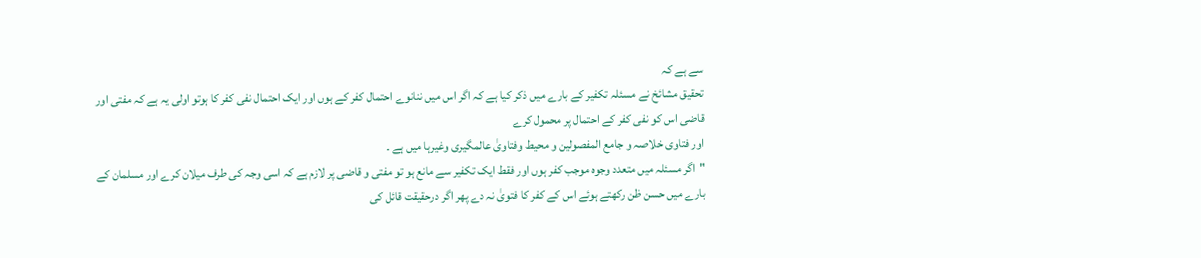سے ہے کہ
تحقیق مشائخ نے مسئلہ تکفیر کے بارے میں ذکر کیا ہے کہ اگر اس میں ننانوے احتمال کفر کے ہوں اور ایک احتمال نفی کفر کا ہوتو اولی یہ ہے کہ مفتی اور قاضی اس کو نفی کفر کے احتمال پر محمول کرے
اور فتاوی خلاصہ و جامع المفصولین و محیط وفتاویٰ عالمگیری وغیرہا میں ہے ۔
"اگر مسئلہ میں متعدد وجوہ موجب کفر ہوں اور فقط ایک تکفیر سے مانع ہو تو مفتی و قاضی پر لازم ہے کہ اسی وجہ کی طرف میلان کرے اور مسلمان کے بارے میں حسن ظن رکھتے ہوئے اس کے کفر کا فتویٰ نہ دے پھر اگر درحقیقت قائل کی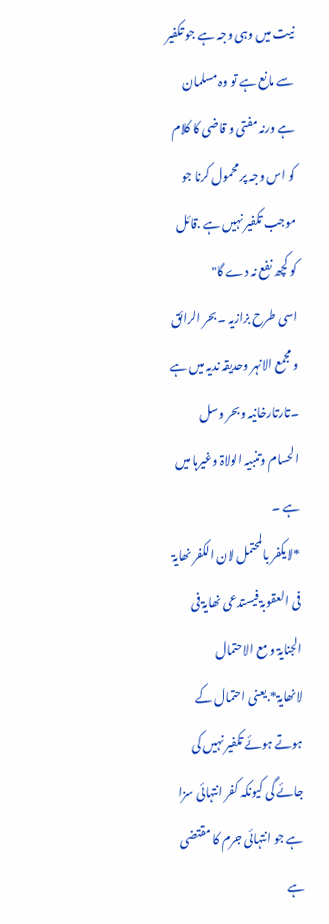نیت میں وہی وجہ ہے جو تکفیر سے مانع ہے تو وہ مسلمان ہے ورنہ مفتی و قاضی کا کلام کو اس وجہ پر محمول کرنا جو موجب تکفیر نہیں ہے .قائل کو کچھ نفع نہ دے گا"
اسی طرح بزازیہ ۔بحر الرائق و مجمع الانہر وحدیقہ ندیہ میں ہے ۔تارتارخانیہ وبحر وسل الحسام وتنبیہ الولاۃ وغیرہا میں ہے ۔
*لایکفر بالمحتمل لان الکفر نھایۃ فی العقوبۃ فیستدعی نھایۃ فی الجنایۃ و مع الاحتمال لانھایۃ*.یعنی احتمال کے ہوتے ہوئے تکفیر نہیں کی جائے گی کیونکہ کفر انتہائی سزا ہے جو انتہائی جرم کا مقتضی ہے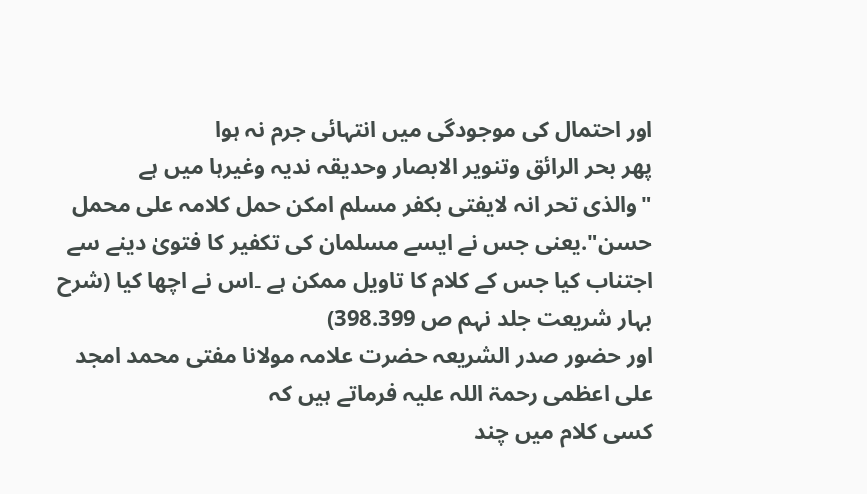اور احتمال کی موجودگی میں انتہائی جرم نہ ہوا
پھر بحر الرائق وتنویر الابصار وحدیقہ ندیہ وغیرہا میں ہے
"والذی تحر انہ لایفتی بکفر مسلم امکن حمل کلامہ علی محمل حسن".یعنی جس نے ایسے مسلمان کی تکفیر کا فتویٰ دینے سے اجتناب کیا جس کے کلام کا تاویل ممکن ہے ۔اس نے اچھا کیا (شرح بہار شریعت جلد نہم ص 398.399)
اور حضور صدر الشریعہ حضرت علامہ مولانا مفتی محمد امجد علی اعظمی رحمۃ اللہ علیہ فرماتے ہیں کہ
کسی کلام میں چند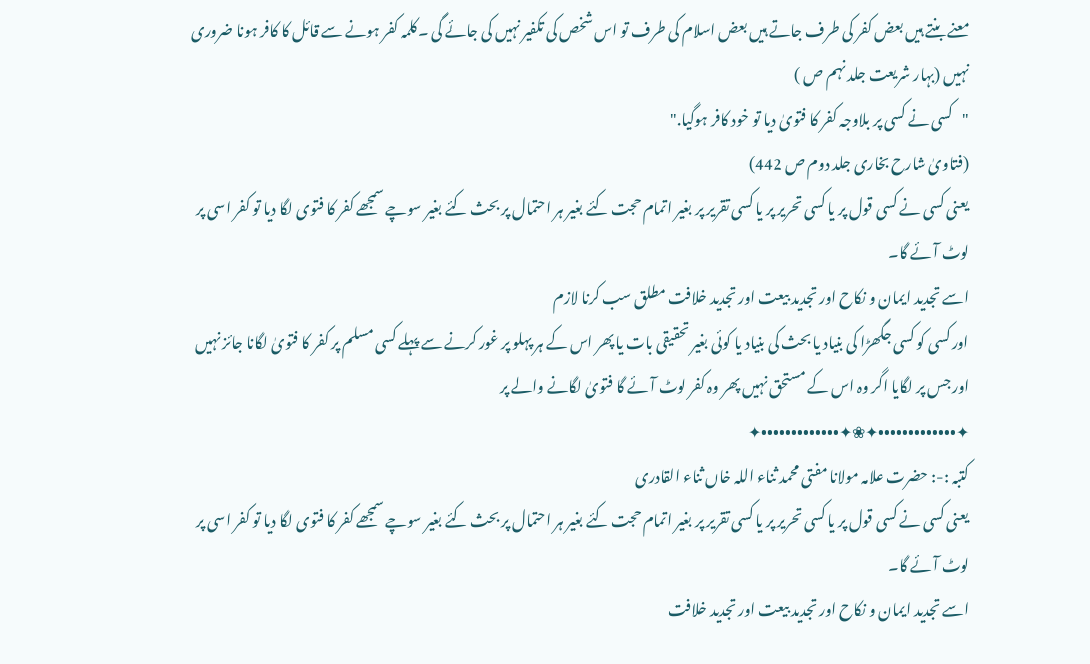معنے بنتے ہیں بعض کفر کی طرف جاتے ہیں بعض اسلام کی طرف تو اس شخص کی تکفیر نہیں کی جائے گی ۔کلمہ کفر ہونے سے قائل کا کافر ہونا ضروری نہیں (بہار شریعت جلد نہم ص )
"کسی نے کسی پر بلاوجہ کفر کا فتویٰ دیا تو خود کافر ہوگیا."
(فتاویٰ شارح بخاری جلد دوم ص 442)
یعنی کسی نے کسی قول پر یا کسی تحریر پر یا کسی تقریر پر بغیر اتمام حجت کئے بغیر ہر احتمال پر بحث کئے بغیر سوچے سمجھے کفر کا فتوی لگا دیا تو کفر اسی پر لوٹ آئے گا۔
اسے تجدید ایمان و نکاح اور تجدید بیعت اور تجدید خلافت مطلق سب کرنا لازم
اور کسی کو کسی جگھڑا کی بنیاد یا بحث کی بنیاد یا کوئی بغیر تحقیقی بات یا پھر اس کے ہر پہلو پر غور کرنے سے پہلے کسی مسلم پر کفر کا فتویٰ لگانا جائز نہیں اور جس پر لگایا اگر وہ اس کے مستحق نہیں پھر وہ کفر لوٹ آئے گا فتویٰ لگانے والے پر
✦•••••••••••••✦❀✦•••••••••••••✦
کتبہ :-: حضرت علامہ مولانا مفتی محمد ثناء اللہ خاں ثناء القادری
یعنی کسی نے کسی قول پر یا کسی تحریر پر یا کسی تقریر پر بغیر اتمام حجت کئے بغیر ہر احتمال پر بحث کئے بغیر سوچے سمجھے کفر کا فتوی لگا دیا تو کفر اسی پر لوٹ آئے گا۔
اسے تجدید ایمان و نکاح اور تجدید بیعت اور تجدید خلافت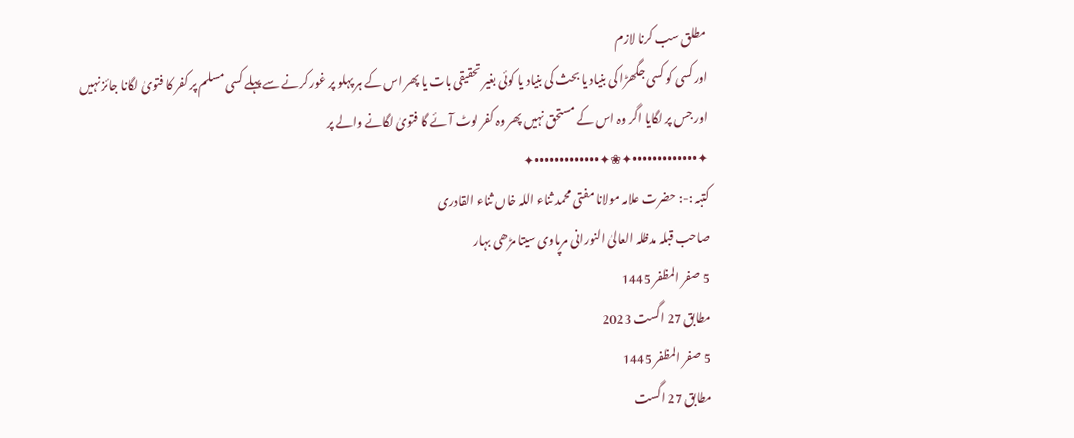مطلق سب کرنا لازم
اور کسی کو کسی جگھڑا کی بنیاد یا بحث کی بنیاد یا کوئی بغیر تحقیقی بات یا پھر اس کے ہر پہلو پر غور کرنے سے پہلے کسی مسلم پر کفر کا فتویٰ لگانا جائز نہیں اور جس پر لگایا اگر وہ اس کے مستحق نہیں پھر وہ کفر لوٹ آئے گا فتویٰ لگانے والے پر
✦•••••••••••••✦❀✦•••••••••••••✦
کتبہ :-: حضرت علامہ مولانا مفتی محمد ثناء اللہ خاں ثناء القادری
صاحب قبلہ مدظلہ العالیٰ النورانی مرپاوی سیتا مڑھی بہار
5 صفر المظفر 1445
مطابق 27 اگست 2023
5 صفر المظفر 1445
مطابق 27 اگست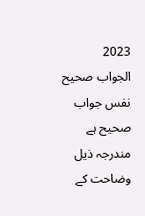2023
الجواب صحیح
نفس جواب صحیح ہے مندرجہ ذیل وضاحت کے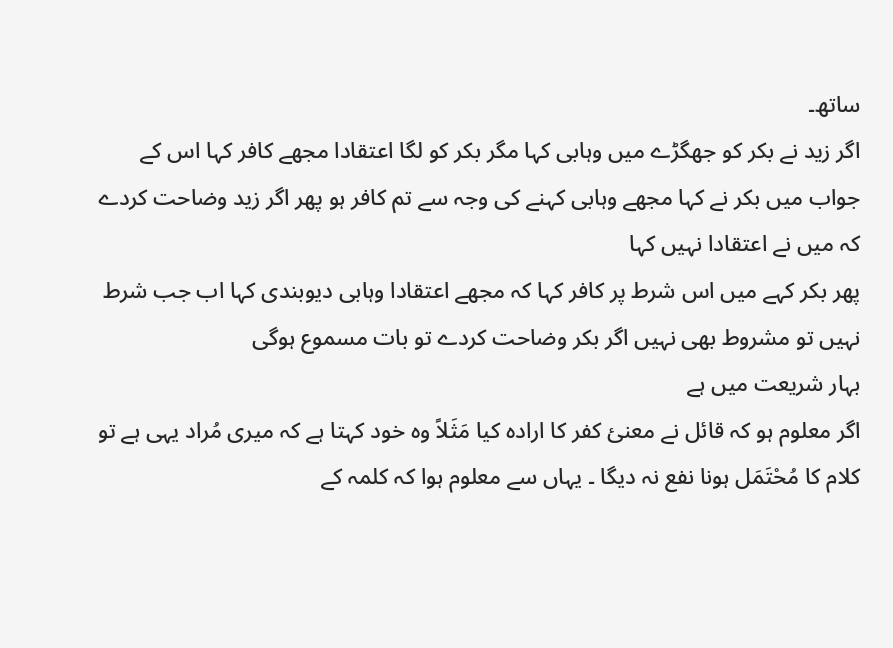ساتھ۔
اگر زید نے بکر کو جھگڑے میں وہابی کہا مگر بکر کو لگا اعتقادا مجھے کافر کہا اس کے جواب میں بکر نے کہا مجھے وہابی کہنے کی وجہ سے تم کافر ہو پھر اگر زید وضاحت کردے کہ میں نے اعتقادا نہیں کہا
پھر بکر کہے میں اس شرط پر کافر کہا کہ مجھے اعتقادا وہابی دیوبندی کہا اب جب شرط نہیں تو مشروط بھی نہیں اگر بکر وضاحت کردے تو بات مسموع ہوگی
بہار شریعت میں ہے
اگر معلوم ہو کہ قائل نے معنیٔ کفر کا ارادہ کیا مَثَلاً وہ خود کہتا ہے کہ میری مُراد یہی ہے تو کلام کا مُحْتَمَل ہونا نفع نہ دیگا ۔ یہاں سے معلوم ہوا کہ کلمہ کے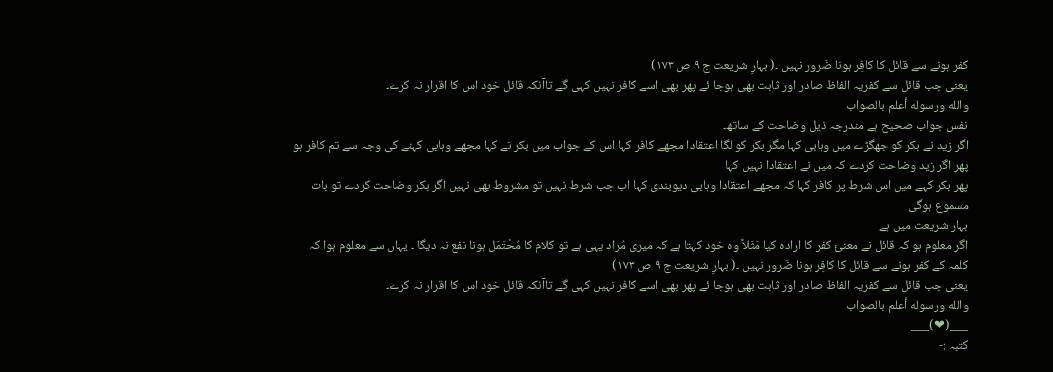کفر ہونے سے قائل کا کافِر ہونا ضَرور نہیں ۔( بہارِ شریعت ج ۹ ص ۱۷۳)
یعنی جب قائل سے کفریہ الفاظ صادر اور ثابت بھی ہوجا ئے پھر بھی اسے کافر نہیں کہی گے تاآنکہ قائل خود اس کا اقرار نہ کرے۔
والله ورسوله أعلم بالصواب
نفس جواب صحیح ہے مندرجہ ذیل وضاحت کے ساتھ۔
اگر زید نے بکر کو جھگڑے میں وہابی کہا مگر بکر کو لگا اعتقادا مجھے کافر کہا اس کے جواب میں بکر نے کہا مجھے وہابی کہنے کی وجہ سے تم کافر ہو پھر اگر زید وضاحت کردے کہ میں نے اعتقادا نہیں کہا
پھر بکر کہے میں اس شرط پر کافر کہا کہ مجھے اعتقادا وہابی دیوبندی کہا اب جب شرط نہیں تو مشروط بھی نہیں اگر بکر وضاحت کردے تو بات مسموع ہوگی
بہار شریعت میں ہے
اگر معلوم ہو کہ قائل نے معنیٔ کفر کا ارادہ کیا مَثَلاً وہ خود کہتا ہے کہ میری مُراد یہی ہے تو کلام کا مُحْتَمَل ہونا نفع نہ دیگا ۔ یہاں سے معلوم ہوا کہ کلمہ کے کفر ہونے سے قائل کا کافِر ہونا ضَرور نہیں ۔( بہارِ شریعت ج ۹ ص ۱۷۳)
یعنی جب قائل سے کفریہ الفاظ صادر اور ثابت بھی ہوجا ئے پھر بھی اسے کافر نہیں کہی گے تاآنکہ قائل خود اس کا اقرار نہ کرے۔
والله ورسوله أعلم بالصواب
___(❤)___
کتبہ :-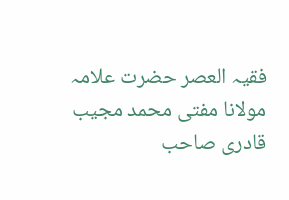فقیہ العصر حضرت علامہ مولانا مفتی محمد مجيب قادری صاحب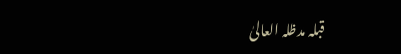قبلہ مدظلہ العالیٰ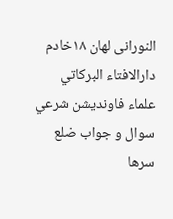النورانی لهان ١٨خادم دارالافتاء البركاتي علماء فاونديشن شرعي سوال و جواب ضلع سرها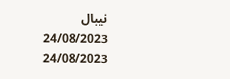نيبال
24/08/2023
24/08/2023